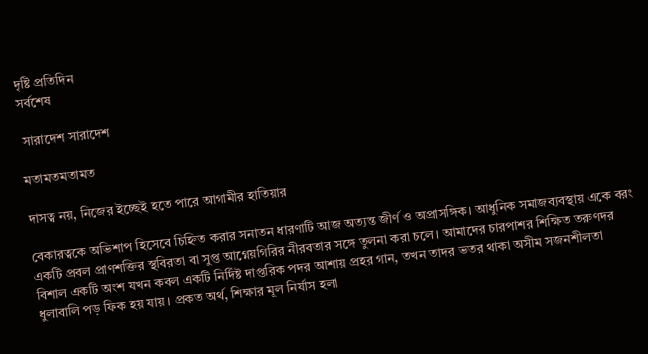দৃষ্টি প্রতিদিন
সর্বশেষ

 সারাদেশ সারাদেশ

মতামতমতামত

দাসত্ব নয়, নিজের ইচ্ছেই হতে পারে আগামীর হাতিয়ার

বেকারত্বকে অভিশাপ হিসেবে চিহ্নিত করার সনাতন ধারণাটি আজ অত্যন্ত জীর্ণ ও অপ্রাসঙ্গিক। আধুনিক সমাজব্যবস্থায় একে বরং একটি প্রবল প্রাণশক্তির স্থবিরতা বা সুপ্ত আগ্নেয়গিরির নীরবতার সঙ্গে তুলনা করা চলে। আমাদের চারপাশর শিক্ষিত তরুণদর বিশাল একটি অংশ যখন কবল একটি নির্দিষ্ট দাপ্তরিক পদর আশায় প্রহর গান, তখন তাদর ভতর থাকা অসীম সজনশীলতা ধুলাবালি পড় ফিক হয় যায়। প্রকত অর্থ, শিক্ষার মূল নির্যাস হলা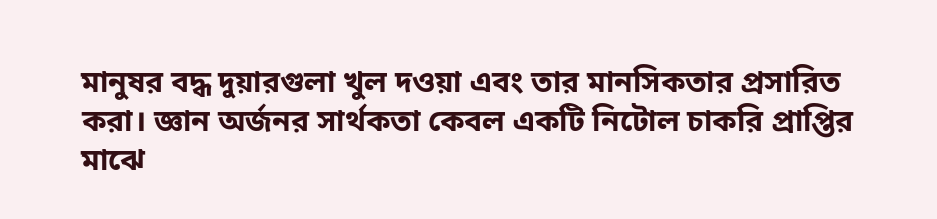মানুষর বদ্ধ দুয়ারগুলা খুল দওয়া এবং তার মানসিকতার প্রসারিত করা। জ্ঞান অর্জনর সার্থকতা কেবল একটি নিটোল চাকরি প্রাপ্তির মাঝে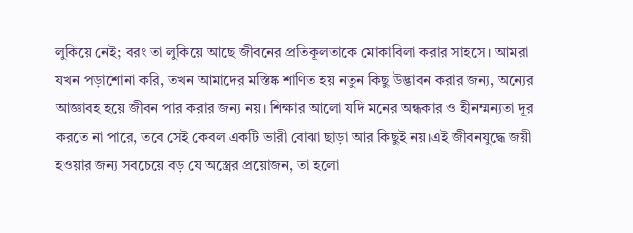লুকিয়ে নেই; বরং তা লুকিয়ে আছে জীবনের প্রতিকূলতাকে মোকাবিলা করার সাহসে। আমরা যখন পড়াশোনা করি, তখন আমাদের মস্তিষ্ক শাণিত হয় নতুন কিছু উদ্ভাবন করার জন্য, অন্যের আজ্ঞাবহ হয়ে জীবন পার করার জন্য নয়। শিক্ষার আলো যদি মনের অন্ধকার ও হীনম্মন্যতা দূর করতে না পারে, তবে সেই কেবল একটি ভারী বোঝা ছাড়া আর কিছুই নয়।এই জীবনযুদ্ধে জয়ী হওয়ার জন্য সবচেয়ে বড় যে অস্ত্রের প্রয়োজন, তা হলো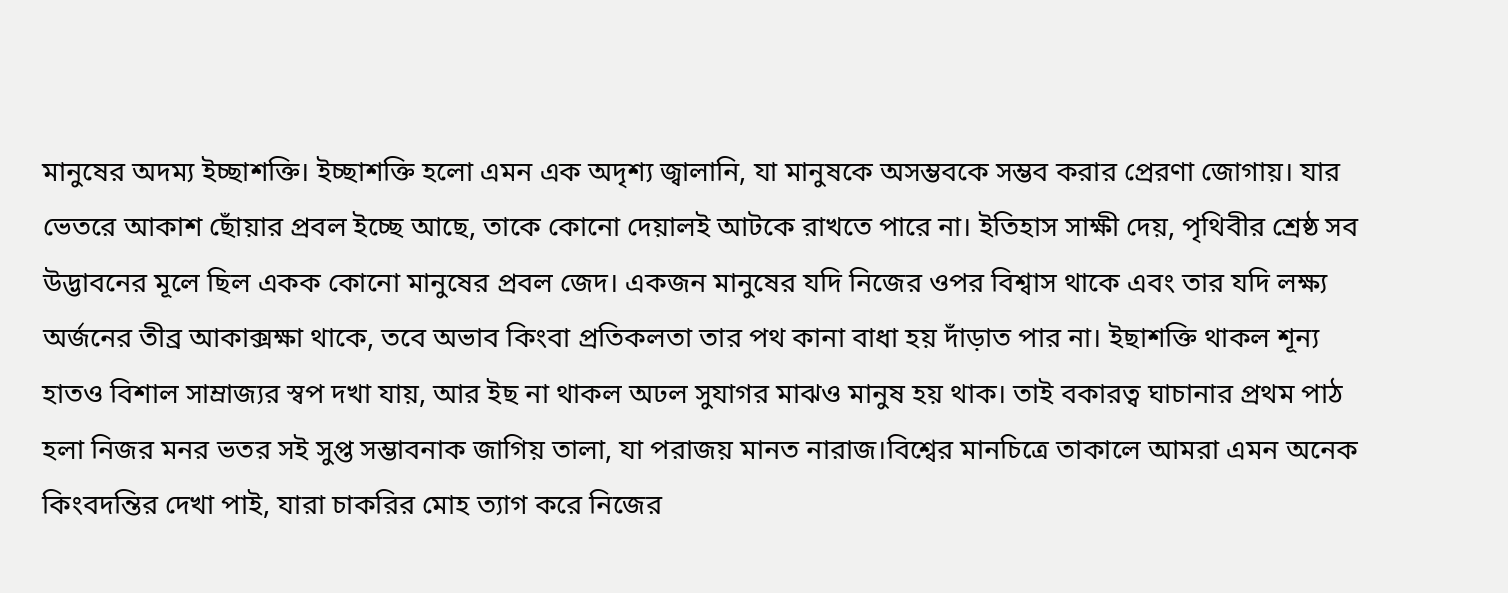মানুষের অদম্য ইচ্ছাশক্তি। ইচ্ছাশক্তি হলো এমন এক অদৃশ্য জ্বালানি, যা মানুষকে অসম্ভবকে সম্ভব করার প্রেরণা জোগায়। যার ভেতরে আকাশ ছোঁয়ার প্রবল ইচ্ছে আছে, তাকে কোনো দেয়ালই আটকে রাখতে পারে না। ইতিহাস সাক্ষী দেয়, পৃথিবীর শ্রেষ্ঠ সব উদ্ভাবনের মূলে ছিল একক কোনো মানুষের প্রবল জেদ। একজন মানুষের যদি নিজের ওপর বিশ্বাস থাকে এবং তার যদি লক্ষ্য অর্জনের তীব্র আকাক্সক্ষা থাকে, তবে অভাব কিংবা প্রতিকলতা তার পথ কানা বাধা হয় দাঁড়াত পার না। ইছাশক্তি থাকল শূন্য হাতও বিশাল সাম্রাজ্যর স্বপ দখা যায়, আর ইছ না থাকল অঢল সুযাগর মাঝও মানুষ হয় থাক। তাই বকারত্ব ঘাচানার প্রথম পাঠ হলা নিজর মনর ভতর সই সুপ্ত সম্ভাবনাক জাগিয় তালা, যা পরাজয় মানত নারাজ।বিশ্বের মানচিত্রে তাকালে আমরা এমন অনেক কিংবদন্তির দেখা পাই, যারা চাকরির মোহ ত্যাগ করে নিজের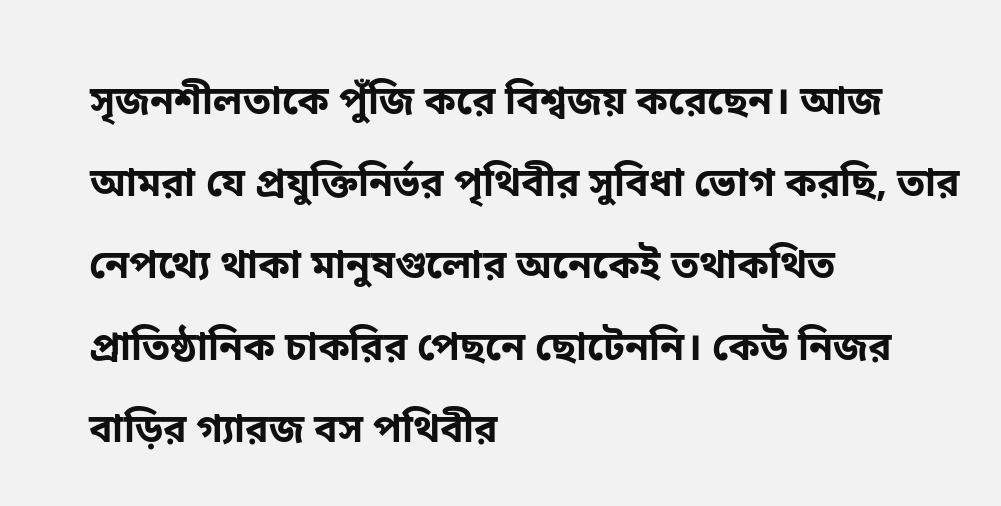সৃজনশীলতাকে পুঁজি করে বিশ্বজয় করেছেন। আজ আমরা যে প্রযুক্তিনির্ভর পৃথিবীর সুবিধা ভোগ করছি, তার নেপথ্যে থাকা মানুষগুলোর অনেকেই তথাকথিত প্রাতিষ্ঠানিক চাকরির পেছনে ছোটেননি। কেউ নিজর বাড়ির গ্যারজ বস পথিবীর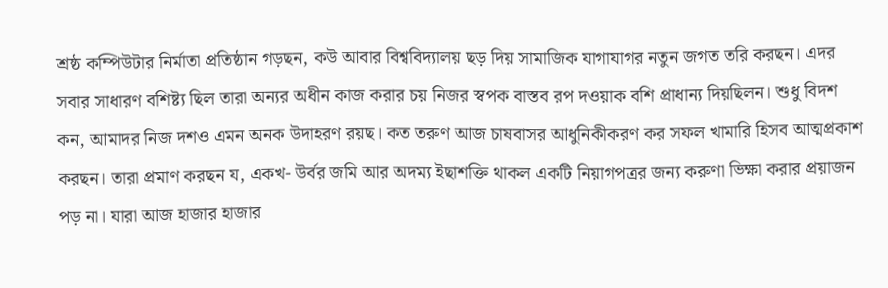শ্রষ্ঠ কম্পিউটার নির্মাতা প্রতিষ্ঠান গড়ছন, কউ আবার বিশ্ববিদ্যালয় ছড় দিয় সামাজিক যাগাযাগর নতুন জগত তরি করছন। এদর সবার সাধারণ বশিষ্ট্য ছিল তারা অন্যর অধীন কাজ করার চয় নিজর স্বপক বাস্তব রপ দওয়াক বশি প্রাধান্য দিয়ছিলন। শুধু বিদশ কন, আমাদর নিজ দশও এমন অনক উদাহরণ রয়ছ। কত তরুণ আজ চাষবাসর আধুনিকীকরণ কর সফল খামারি হিসব আত্মপ্রকাশ করছন। তারা প্রমাণ করছন য, একখ- উর্বর জমি আর অদম্য ইছাশক্তি থাকল একটি নিয়াগপত্রর জন্য করুণা ভিক্ষা করার প্রয়াজন পড় না। যারা আজ হাজার হাজার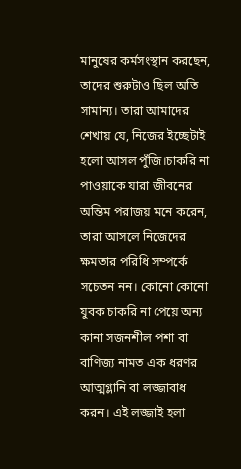মানুষের কর্মসংস্থান করছেন, তাদের শুরুটাও ছিল অতি সামান্য। তারা আমাদের শেখায় যে, নিজের ইচ্ছেটাই হলো আসল পুঁজি।চাকরি না পাওয়াকে যারা জীবনের অন্তিম পরাজয় মনে করেন, তারা আসলে নিজেদের ক্ষমতার পরিধি সম্পর্কে সচেতন নন। কোনো কোনো যুবক চাকরি না পেয়ে অন্য কানা সজনশীল পশা বা বাণিজ্য নামত এক ধরণর আত্মগ্লানি বা লজ্জাবাধ করন। এই লজ্জাই হলা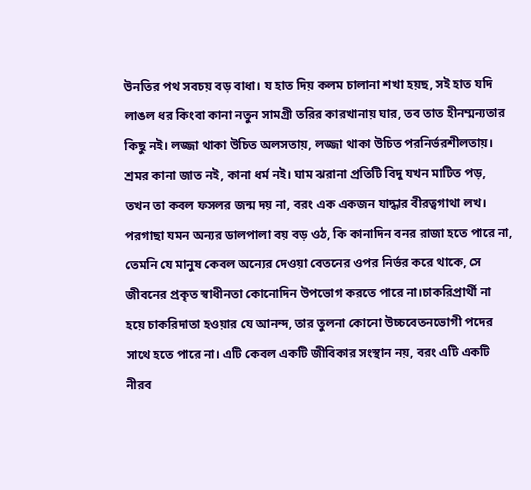উনতির পথ সবচয় বড় বাধা। য হাত দিয় কলম চালানা শখা হয়ছ, সই হাত যদি লাঙল ধর কিংবা কানা নতুন সামগ্রী তরির কারখানায় ঘার, তব তাত হীনম্মন্যতার কিছু নই। লজ্জা থাকা উচিত অলসতায়, লজ্জা থাকা উচিত পরনির্ভরশীলতায়। শ্রমর কানা জাত নই, কানা ধর্ম নই। ঘাম ঝরানা প্রতিটি বিদু যখন মাটিত পড়, তখন তা কবল ফসলর জন্ম দয় না, বরং এক একজন যাদ্ধার বীরত্বগাথা লখ। পরগাছা যমন অন্যর ডালপালা বয় বড় ওঠ, কি কানাদিন বনর রাজা হতে পারে না, তেমনি যে মানুষ কেবল অন্যের দেওয়া বেতনের ওপর নির্ভর করে থাকে, সে জীবনের প্রকৃত স্বাধীনতা কোনোদিন উপভোগ করতে পারে না।চাকরিপ্রার্থী না হয়ে চাকরিদাতা হওয়ার যে আনন্দ, তার তুলনা কোনো উচ্চবেতনভোগী পদের সাথে হতে পারে না। এটি কেবল একটি জীবিকার সংস্থান নয়, বরং এটি একটি নীরব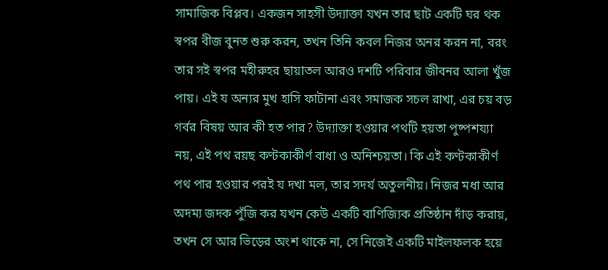সামাজিক বিপ্লব। একজন সাহসী উদ্যাক্তা যখন তার ছাট একটি ঘর থক স্বপর বীজ বুনত শুরু করন, তখন তিনি কবল নিজর অনর করন না, বরং তার সই স্বপর মহীরুহর ছায়াতল আরও দশটি পরিবার জীবনর আলা খুঁজ পায়। এই য অন্যর মুখ হাসি ফাটানা এবং সমাজক সচল রাখা, এর চয় বড় গর্বর বিষয় আর কী হত পার? উদ্যাক্তা হওয়ার পথটি হয়তা পুষ্পশয্যা নয়, এই পথ রয়ছ কণ্টকাকীর্ণ বাধা ও অনিশ্চয়তা। কি এই কণ্টকাকীর্ণ পথ পার হওয়ার পরই য দখা মল, তার সদর্য অতুলনীয়। নিজর মধা আর অদম্য জদক পুঁজি কর যখন কেউ একটি বাণিজ্যিক প্রতিষ্ঠান দাঁড় করায়, তখন সে আর ভিড়ের অংশ থাকে না, সে নিজেই একটি মাইলফলক হয়ে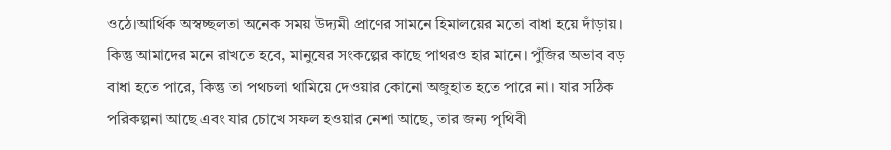ওঠে।আর্থিক অস্বচ্ছলতা অনেক সময় উদ্যমী প্রাণের সামনে হিমালয়ের মতো বাধা হয়ে দাঁড়ায়। কিন্তু আমাদের মনে রাখতে হবে, মানুষের সংকল্পের কাছে পাথরও হার মানে। পুঁজির অভাব বড় বাধা হতে পারে, কিন্তু তা পথচলা থামিয়ে দেওয়ার কোনো অজুহাত হতে পারে না। যার সঠিক পরিকল্পনা আছে এবং যার চোখে সফল হওয়ার নেশা আছে, তার জন্য পৃথিবী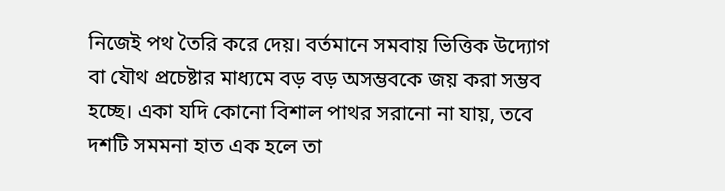নিজেই পথ তৈরি করে দেয়। বর্তমানে সমবায় ভিত্তিক উদ্যোগ বা যৌথ প্রচেষ্টার মাধ্যমে বড় বড় অসম্ভবকে জয় করা সম্ভব হচ্ছে। একা যদি কোনো বিশাল পাথর সরানো না যায়, তবে দশটি সমমনা হাত এক হলে তা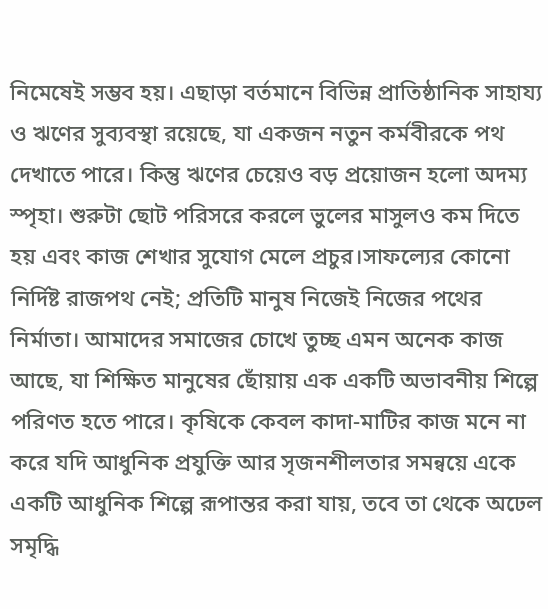নিমেষেই সম্ভব হয়। এছাড়া বর্তমানে বিভিন্ন প্রাতিষ্ঠানিক সাহায্য ও ঋণের সুব্যবস্থা রয়েছে, যা একজন নতুন কর্মবীরকে পথ দেখাতে পারে। কিন্তু ঋণের চেয়েও বড় প্রয়োজন হলো অদম্য স্পৃহা। শুরুটা ছোট পরিসরে করলে ভুলের মাসুলও কম দিতে হয় এবং কাজ শেখার সুযোগ মেলে প্রচুর।সাফল্যের কোনো নির্দিষ্ট রাজপথ নেই; প্রতিটি মানুষ নিজেই নিজের পথের নির্মাতা। আমাদের সমাজের চোখে তুচ্ছ এমন অনেক কাজ আছে, যা শিক্ষিত মানুষের ছোঁয়ায় এক একটি অভাবনীয় শিল্পে পরিণত হতে পারে। কৃষিকে কেবল কাদা-মাটির কাজ মনে না করে যদি আধুনিক প্রযুক্তি আর সৃজনশীলতার সমন্বয়ে একে একটি আধুনিক শিল্পে রূপান্তর করা যায়, তবে তা থেকে অঢেল সমৃদ্ধি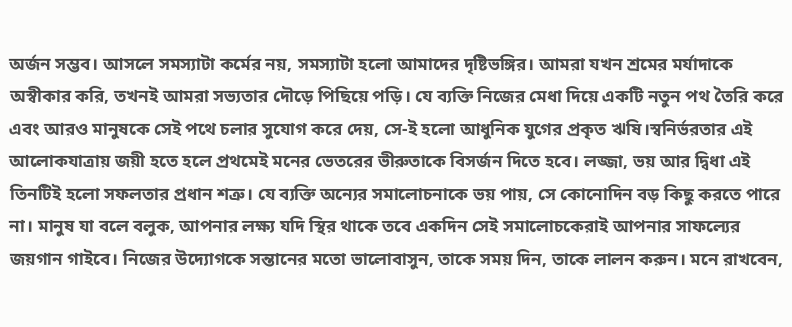অর্জন সম্ভব। আসলে সমস্যাটা কর্মের নয়, সমস্যাটা হলো আমাদের দৃষ্টিভঙ্গির। আমরা যখন শ্রমের মর্যাদাকে অস্বীকার করি, তখনই আমরা সভ্যতার দৌড়ে পিছিয়ে পড়ি। যে ব্যক্তি নিজের মেধা দিয়ে একটি নতুন পথ তৈরি করে এবং আরও মানুষকে সেই পথে চলার সুযোগ করে দেয়, সে-ই হলো আধুনিক যুগের প্রকৃত ঋষি।স্বনির্ভরতার এই আলোকযাত্রায় জয়ী হতে হলে প্রথমেই মনের ভেতরের ভীরুতাকে বিসর্জন দিতে হবে। লজ্জা, ভয় আর দ্বিধা এই তিনটিই হলো সফলতার প্রধান শত্রু। যে ব্যক্তি অন্যের সমালোচনাকে ভয় পায়, সে কোনোদিন বড় কিছু করতে পারে না। মানুষ যা বলে বলুক, আপনার লক্ষ্য যদি স্থির থাকে তবে একদিন সেই সমালোচকেরাই আপনার সাফল্যের জয়গান গাইবে। নিজের উদ্যোগকে সন্তানের মতো ভালোবাসুন, তাকে সময় দিন, তাকে লালন করুন। মনে রাখবেন,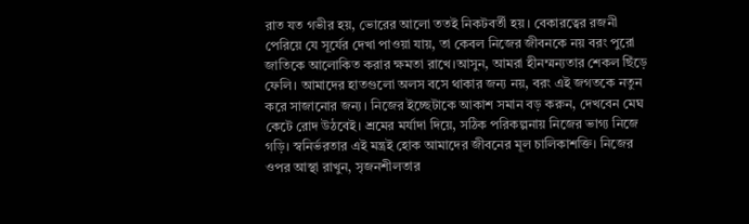রাত যত গভীর হয়, ভোরের আলো ততই নিকটবর্তী হয়। বেকারত্বের রজনী পেরিয়ে যে সূর্যের দেখা পাওয়া যায়, তা কেবল নিজের জীবনকে নয় বরং পুরো জাতিকে আলোকিত করার ক্ষমতা রাখে।আসুন, আমরা হীনম্মন্যতার শেকল ছিঁড়ে ফেলি। আমাদের হাতগুলো অলস বসে থাকার জন্য নয়, বরং এই জগতকে নতুন করে সাজানোর জন্য। নিজের ইচ্ছেটাকে আকাশ সমান বড় করুন, দেখবেন মেঘ কেটে রোদ উঠবেই। শ্রমের মর্যাদা দিয়ে, সঠিক পরিকল্পনায় নিজের ভাগ্য নিজে গড়ি। স্বনির্ভরতার এই মন্ত্রই হোক আমাদের জীবনের মূল চালিকাশক্তি। নিজের ওপর আস্থা রাখুন, সৃজনশীলতার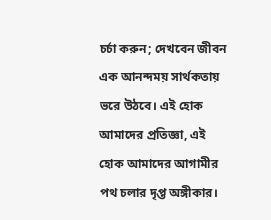চর্চা করুন; দেখবেন জীবন এক আনন্দময় সার্থকতায় ভরে উঠবে। এই হোক আমাদের প্রতিজ্ঞা, এই হোক আমাদের আগামীর পথ চলার দৃপ্ত অঙ্গীকার।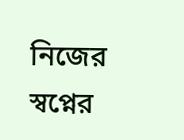নিজের স্বপ্নের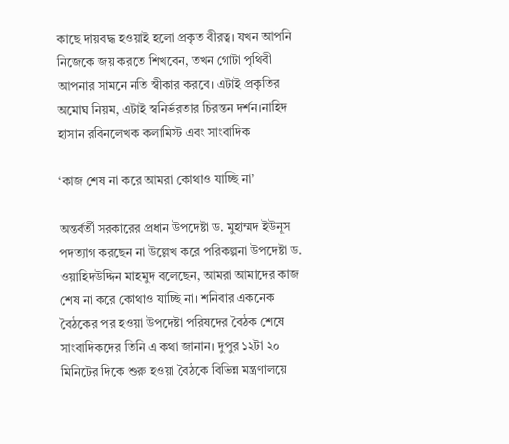কাছে দায়বদ্ধ হওয়াই হলো প্রকৃত বীরত্ব। যখন আপনি নিজেকে জয় করতে শিখবেন, তখন গোটা পৃথিবী আপনার সামনে নতি স্বীকার করবে। এটাই প্রকৃতির অমোঘ নিয়ম, এটাই স্বনির্ভরতার চিরন্তন দর্শন।নাহিদ হাসান রবিনলেখক কলামিস্ট এবং সাংবাদিক

‘কাজ শেষ না করে আমরা কোথাও যাচ্ছি না’

অন্তর্বর্তী সরকারের প্রধান উপদেষ্টা ড. মুহাম্মদ ইউনূস পদত্যাগ করছেন না উল্লেখ করে পরিকল্পনা উপদেষ্টা ড. ওয়াহিদউদ্দিন মাহমুদ বলেছেন, আমরা আমাদের কাজ শেষ না করে কোথাও যাচ্ছি না। শনিবার একনেক বৈঠকের পর হওয়া উপদেষ্টা পরিষদের বৈঠক শেষে সাংবাদিকদের তিনি এ কথা জানান। দুপুর ১২টা ২০ মিনিটের দিকে শুরু হওয়া বৈঠকে বিভিন্ন মন্ত্রণালয়ে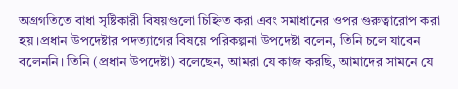অগ্রগতিতে বাধা সৃষ্টিকারী বিষয়গুলো চিহ্নিত করা এবং সমাধানের ওপর গুরুত্বারোপ করা হয়।প্রধান উপদেষ্টার পদত্যাগের বিষয়ে পরিকল্পনা উপদেষ্টা বলেন, তিনি চলে যাবেন বলেননি। তিনি (প্রধান উপদেষ্টা) বলেছেন, আমরা যে কাজ করছি, আমাদের সামনে যে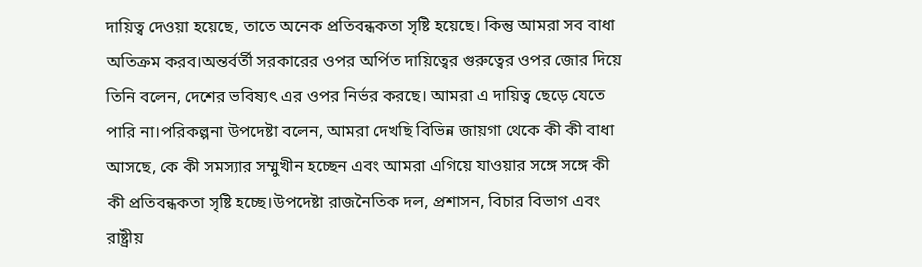দায়িত্ব দেওয়া হয়েছে, তাতে অনেক প্রতিবন্ধকতা সৃষ্টি হয়েছে। কিন্তু আমরা সব বাধা অতিক্রম করব।অন্তর্বর্তী সরকারের ওপর অর্পিত দায়িত্বের গুরুত্বের ওপর জোর দিয়ে তিনি বলেন, দেশের ভবিষ্যৎ এর ওপর নির্ভর করছে। আমরা এ দায়িত্ব ছেড়ে যেতে পারি না।পরিকল্পনা উপদেষ্টা বলেন, আমরা দেখছি বিভিন্ন জায়গা থেকে কী কী বাধা আসছে, কে কী সমস্যার সম্মুখীন হচ্ছেন এবং আমরা এগিয়ে যাওয়ার সঙ্গে সঙ্গে কী কী প্রতিবন্ধকতা সৃষ্টি হচ্ছে।উপদেষ্টা রাজনৈতিক দল, প্রশাসন, বিচার বিভাগ এবং রাষ্ট্রীয়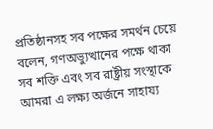প্রতিষ্ঠানসহ সব পক্ষের সমর্থন চেয়ে বলেন, গণঅভ্যুত্থানের পক্ষে থাকা সব শক্তি এবং সব রাষ্ট্রীয় সংস্থাকে আমরা এ লক্ষ্য অর্জনে সাহায্য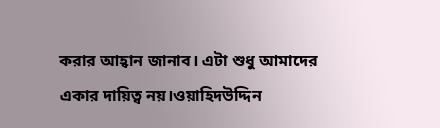করার আহ্বান জানাব। এটা শুধু আমাদের একার দায়িত্ব নয়।ওয়াহিদউদ্দিন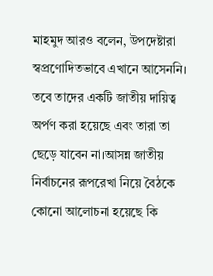মাহমুদ আরও বলেন, উপদেষ্টারা স্বপ্রণোদিতভাবে এখানে আসেননি। তবে তাদের একটি জাতীয় দায়িত্ব অর্পণ করা হয়েছে এবং তারা তা ছেড়ে যাবেন না।আসন্ন জাতীয় নির্বাচনের রূপরেখা নিয়ে বৈঠকে কোনো আলোচনা হয়েছে কি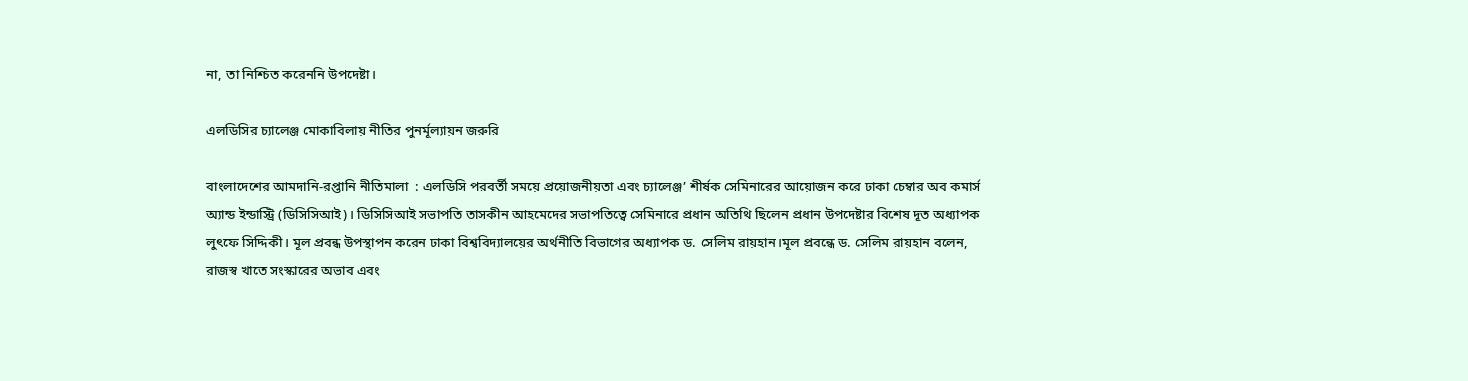না, তা নিশ্চিত করেননি উপদেষ্টা।

এলডিসির চ্যালেঞ্জ মোকাবিলায় নীতির পুনর্মূল্যায়ন জরুরি

বাংলাদেশের আমদানি-রপ্তানি নীতিমালা  : এলডিসি পরবর্তী সময়ে প্রয়োজনীয়তা এবং চ্যালেঞ্জ’ শীর্ষক সেমিনারের আয়োজন করে ঢাকা চেম্বার অব কমার্স অ্যান্ড ইন্ডাস্ট্রি (ডিসিসিআই)। ডিসিসিআই সভাপতি তাসকীন আহমেদের সভাপতিত্বে সেমিনারে প্রধান অতিথি ছিলেন প্রধান উপদেষ্টার বিশেষ দূত অধ্যাপক লুৎফে সিদ্দিকী। মূল প্রবন্ধ উপস্থাপন করেন ঢাকা বিশ্ববিদ্যালয়ের অর্থনীতি বিভাগের অধ্যাপক ড. সেলিম রায়হান।মূল প্রবন্ধে ড. সেলিম রায়হান বলেন, রাজস্ব খাতে সংস্কারের অভাব এবং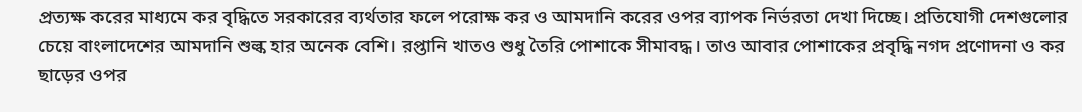প্রত্যক্ষ করের মাধ্যমে কর বৃদ্ধিতে সরকারের ব্যর্থতার ফলে পরোক্ষ কর ও আমদানি করের ওপর ব্যাপক নির্ভরতা দেখা দিচ্ছে। প্রতিযোগী দেশগুলোর চেয়ে বাংলাদেশের আমদানি শুল্ক হার অনেক বেশি। রপ্তানি খাতও শুধু তৈরি পোশাকে সীমাবদ্ধ। তাও আবার পোশাকের প্রবৃদ্ধি নগদ প্রণোদনা ও কর ছাড়ের ওপর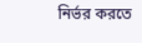নির্ভর করতে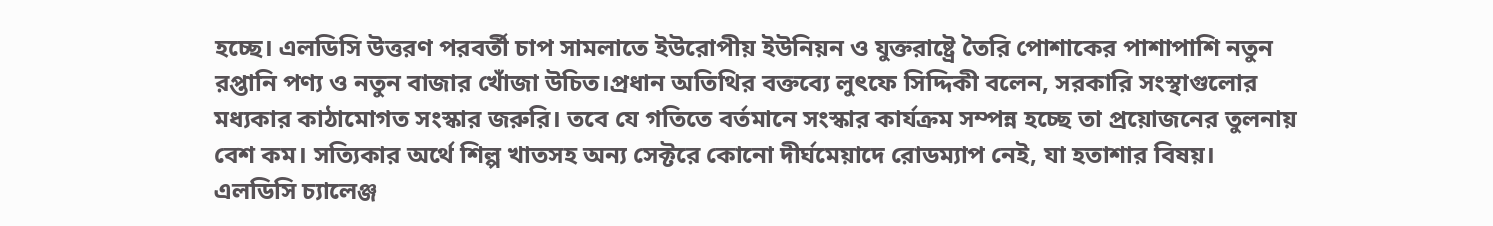হচ্ছে। এলডিসি উত্তরণ পরবর্তী চাপ সামলাতে ইউরোপীয় ইউনিয়ন ও যুক্তরাষ্ট্রে তৈরি পোশাকের পাশাপাশি নতুন রপ্তানি পণ্য ও নতুন বাজার খোঁজা উচিত।প্রধান অতিথির বক্তব্যে লুৎফে সিদ্দিকী বলেন, সরকারি সংস্থাগুলোর মধ্যকার কাঠামোগত সংস্কার জরুরি। তবে যে গতিতে বর্তমানে সংস্কার কার্যক্রম সম্পন্ন হচ্ছে তা প্রয়োজনের তুলনায় বেশ কম। সত্যিকার অর্থে শিল্প খাতসহ অন্য সেক্টরে কোনো দীর্ঘমেয়াদে রোডম্যাপ নেই, যা হতাশার বিষয়। এলডিসি চ্যালেঞ্জ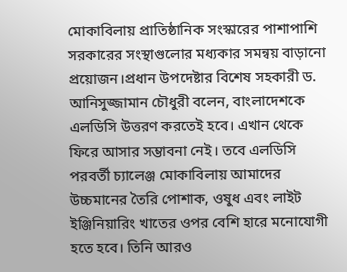মোকাবিলায় প্রাতিষ্ঠানিক সংস্কারের পাশাপাশি সরকারের সংস্থাগুলোর মধ্যকার সমন্বয় বাড়ানো প্রয়োজন।প্রধান উপদেষ্টার বিশেষ সহকারী ড. আনিসুজ্জামান চৌধুরী বলেন, বাংলাদেশকে এলডিসি উত্তরণ করতেই হবে। এখান থেকে ফিরে আসার সম্ভাবনা নেই। তবে এলডিসি পরবর্তী চ্যালেঞ্জ মোকাবিলায় আমাদের উচ্চমানের তৈরি পোশাক, ওষুধ এবং লাইট ইঞ্জিনিয়ারিং খাতের ওপর বেশি হারে মনোযোগী হতে হবে। তিনি আরও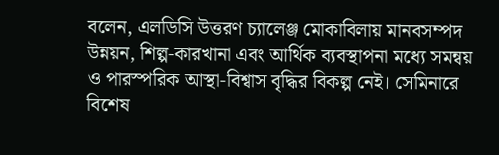বলেন, এলডিসি উত্তরণ চ্যালেঞ্জ মোকাবিলায় মানবসম্পদ উন্নয়ন, শিল্প-কারখানা এবং আর্থিক ব্যবস্থাপনা মধ্যে সমন্বয় ও পারস্পরিক আস্থা-বিশ্বাস বৃদ্ধির বিকল্প নেই। সেমিনারে বিশেষ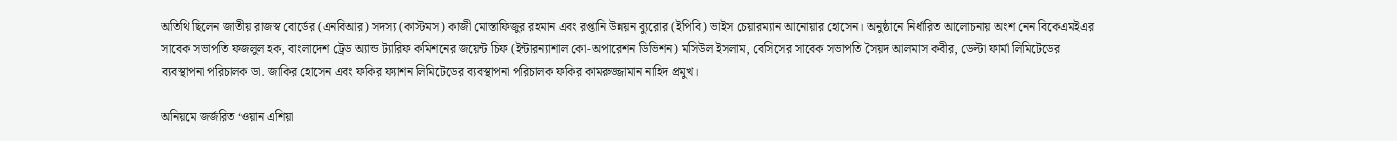অতিথি ছিলেন জাতীয় রাজস্ব বোর্ডের (এনবিআর) সদস্য (কাস্টমস) কাজী মোস্তাফিজুর রহমান এবং রপ্তানি উন্নয়ন ব্যুরোর (ইপিবি) ভাইস চেয়ারম্যান আনোয়ার হোসেন। অনুষ্ঠানে নির্ধারিত আলোচনায় অংশ নেন বিকেএমইএর সাবেক সভাপতি ফজলুল হক, বাংলাদেশ ট্রেড অ্যান্ড ট্যারিফ কমিশনের জয়েন্ট চিফ (ইন্টারন্যাশাল কো-অপারেশন ডিভিশন) মসিউল ইসলাম, বেসিসের সাবেক সভাপতি সৈয়দ আলমাস কবীর, ডেল্টা ফার্মা লিমিটেডের ব্যবস্থাপনা পরিচালক ডা. জাকির হোসেন এবং ফকির ফ্যাশন লিমিটেডের ব্যবস্থাপনা পরিচালক ফকির কামরুজ্জামান নাহিদ প্রমুখ।

অনিয়মে জর্জরিত ‘ওয়ান এশিয়া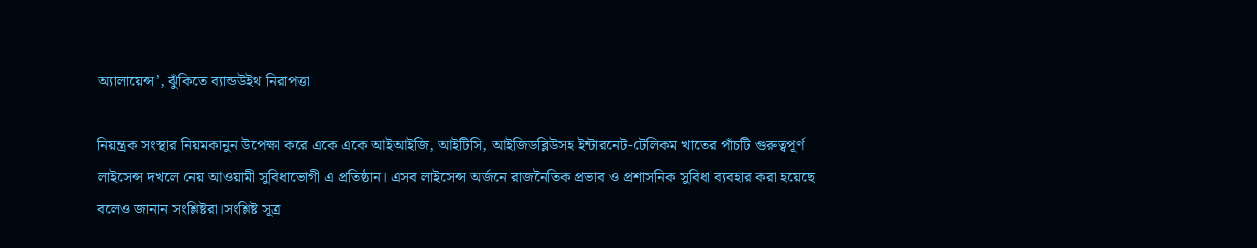অ্যালায়েন্স’, ঝুঁকিতে ব্যান্ডউইথ নিরাপত্তা

নিয়ন্ত্রক সংস্থার নিয়মকানুন উপেক্ষা করে একে একে আইআইজি, আইটিসি, আইজিডব্লিউসহ ইন্টারনেট-টেলিকম খাতের পাঁচটি গুরুত্বপূর্ণ লাইসেন্স দখলে নেয় আওয়ামী সুবিধাভোগী এ প্রতিষ্ঠান। এসব লাইসেন্স অর্জনে রাজনৈতিক প্রভাব ও প্রশাসনিক সুবিধা ব্যবহার করা হয়েছে বলেও জানান সংশ্লিষ্টরা।সংশ্লিষ্ট সূত্র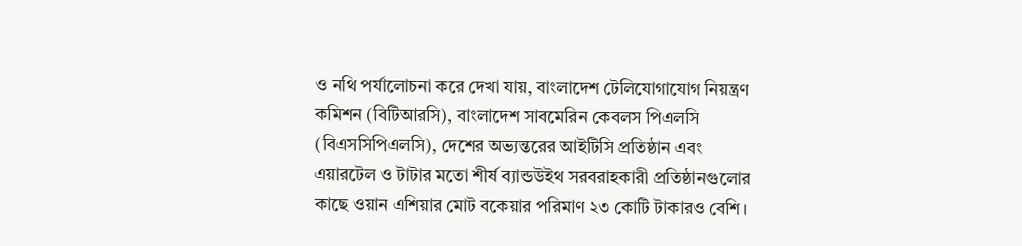ও নথি পর্যালোচনা করে দেখা যায়, বাংলাদেশ টেলিযোগাযোগ নিয়ন্ত্রণ কমিশন (বিটিআরসি), বাংলাদেশ সাবমেরিন কেবলস পিএলসি (বিএসসিপিএলসি), দেশের অভ্যন্তরের আইটিসি প্রতিষ্ঠান এবং এয়ারটেল ও টাটার মতো শীর্ষ ব্যান্ডউইথ সরবরাহকারী প্রতিষ্ঠানগুলোর কাছে ওয়ান এশিয়ার মোট বকেয়ার পরিমাণ ২৩ কোটি টাকারও বেশি।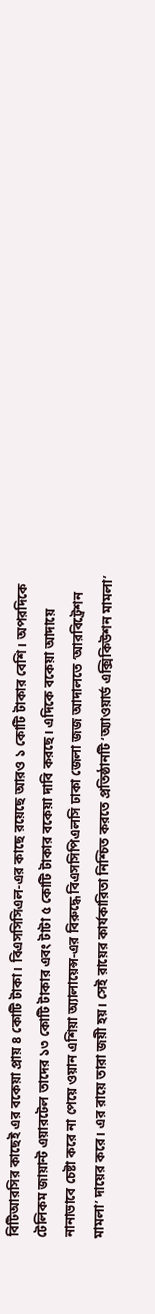বিটিআরসির কাছেই এর বকেয়া প্রায় ৪ কোটি টাকা। বিএসসিসিএল-এর কাছে রয়েছে আরও ১ কোটি টাকার বেশি। অপরদিকে টেলিকম জায়ান্ট এয়ারটেল তাদের ১৩ কোটি টাকার এবং টাটা ৫ কোটি টাকার বকেয়া দাবি করছে। এদিকে বকেয়া আদায়ে নানাভাবে চেষ্টা করে না পেয়ে ওয়ান এশিয়া অ্যালায়েন্স-এর বিরুদ্ধে বিএসসিপিএলসি ঢাকা জেলা জজ আদালতে ‘আরবিট্রেশন মামলা’ দায়ের করে। এর রায়ে তারা জয়ী হয়। সেই রায়ের কার্যকারিতা নিশ্চিত করতে প্রতিষ্ঠানটি ‘অ্যাওয়ার্ড এক্সিকিউশন মামলা’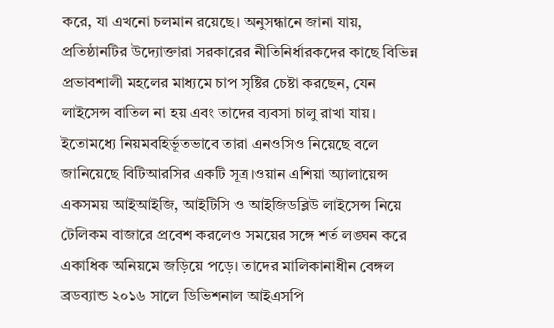করে, যা এখনো চলমান রয়েছে। অনুসন্ধানে জানা যায়, প্রতিষ্ঠানটির উদ্যোক্তারা সরকারের নীতিনির্ধারকদের কাছে বিভিন্ন প্রভাবশালী মহলের মাধ্যমে চাপ সৃষ্টির চেষ্টা করছেন, যেন লাইসেন্স বাতিল না হয় এবং তাদের ব্যবসা চালু রাখা যায়। ইতোমধ্যে নিয়মবহির্ভূতভাবে তারা এনওসিও নিয়েছে বলে জানিয়েছে বিটিআরসির একটি সূত্র।ওয়ান এশিয়া অ্যালায়েন্স একসময় আইআইজি, আইটিসি ও আইজিডব্লিউ লাইসেন্স নিয়ে টেলিকম বাজারে প্রবেশ করলেও সময়ের সঙ্গে শর্ত লঙ্ঘন করে একাধিক অনিয়মে জড়িয়ে পড়ে। তাদের মালিকানাধীন বেঙ্গল ব্রডব্যান্ড ২০১৬ সালে ডিভিশনাল আইএসপি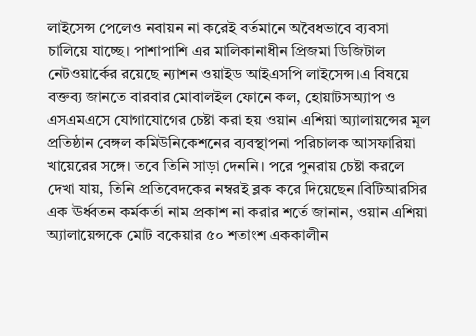লাইসেন্স পেলেও নবায়ন না করেই বর্তমানে অবৈধভাবে ব্যবসা চালিয়ে যাচ্ছে। পাশাপাশি এর মালিকানাধীন প্রিজমা ডিজিটাল নেটওয়ার্কের রয়েছে ন্যাশন ওয়াইড আইএসপি লাইসেন্স।এ বিষয়ে বক্তব্য জানতে বারবার মোবালইল ফোনে কল, হোয়াটসঅ্যাপ ও এসএমএসে যোগাযোগের চেষ্টা করা হয় ওয়ান এশিয়া অ্যালায়ন্সের মূল প্রতিষ্ঠান বেঙ্গল কমিউনিকেশনের ব্যবস্থাপনা পরিচালক আসফারিয়া খায়েরের সঙ্গে। তবে তিনি সাড়া দেননি। পরে পুনরায় চেষ্টা করলে দেখা যায়, তিনি প্রতিবেদকের নম্বরই ব্লক করে দিয়েছেন।বিটিআরসির এক ঊর্ধ্বতন কর্মকর্তা নাম প্রকাশ না করার শর্তে জানান, ওয়ান এশিয়া অ্যালায়েন্সকে মোট বকেয়ার ৫০ শতাংশ এককালীন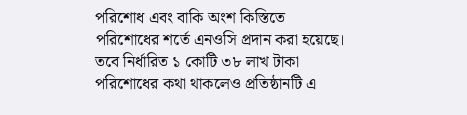পরিশোধ এবং বাকি অংশ কিস্তিতে পরিশোধের শর্তে এনওসি প্রদান করা হয়েছে। তবে নির্ধারিত ১ কোটি ৩৮ লাখ টাকা পরিশোধের কথা থাকলেও প্রতিষ্ঠানটি এ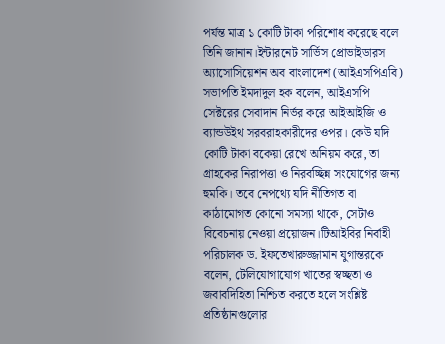পর্যন্ত মাত্র ১ কোটি টাকা পরিশোধ করেছে বলে তিনি জানান।ইন্টারনেট সার্ভিস প্রোভাইডারস অ্যাসোসিয়েশন অব বাংলাদেশ (আইএসপিএবি) সভাপতি ইমদাদুল হক বলেন, আইএসপি সেক্টরের সেবাদান নির্ভর করে আইআইজি ও ব্যান্ডউইথ সরবরাহকারীদের ওপর। কেউ যদি কোটি টাকা বকেয়া রেখে অনিয়ম করে, তা গ্রাহকের নিরাপত্তা ও নিরবচ্ছিন্ন সংযোগের জন্য হুমকি। তবে নেপথ্যে যদি নীতিগত বা কাঠামোগত কোনো সমস্যা থাকে, সেটাও বিবেচনায় নেওয়া প্রয়োজন।টিআইবির নির্বাহী পরিচালক ড. ইফতেখারুজ্জামান যুগান্তরকে বলেন, টেলিযোগাযোগ খাতের স্বচ্ছতা ও জবাবদিহিতা নিশ্চিত করতে হলে সংশ্লিষ্ট প্রতিষ্ঠানগুলোর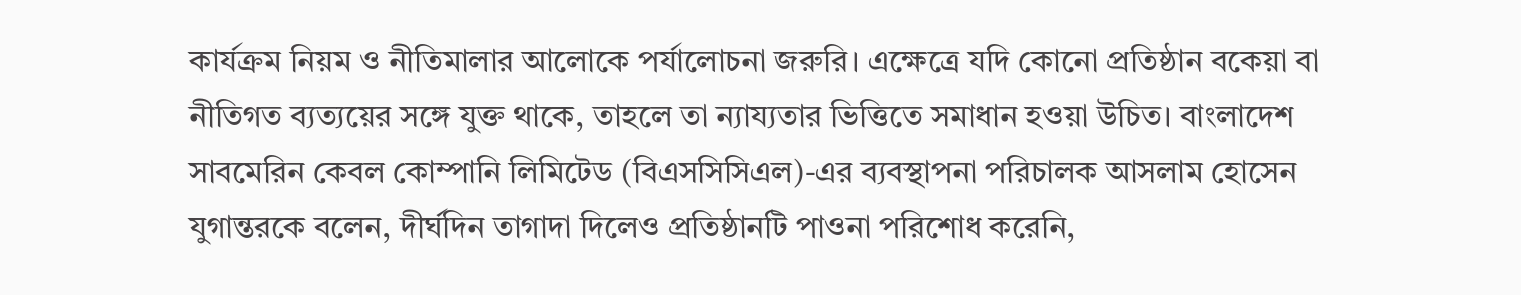কার্যক্রম নিয়ম ও নীতিমালার আলোকে পর্যালোচনা জরুরি। এক্ষেত্রে যদি কোনো প্রতিষ্ঠান বকেয়া বা নীতিগত ব্যত্যয়ের সঙ্গে যুক্ত থাকে, তাহলে তা ন্যায্যতার ভিত্তিতে সমাধান হওয়া উচিত। বাংলাদেশ সাবমেরিন কেবল কোম্পানি লিমিটেড (বিএসসিসিএল)-এর ব্যবস্থাপনা পরিচালক আসলাম হোসেন যুগান্তরকে বলেন, দীর্ঘদিন তাগাদা দিলেও প্রতিষ্ঠানটি পাওনা পরিশোধ করেনি,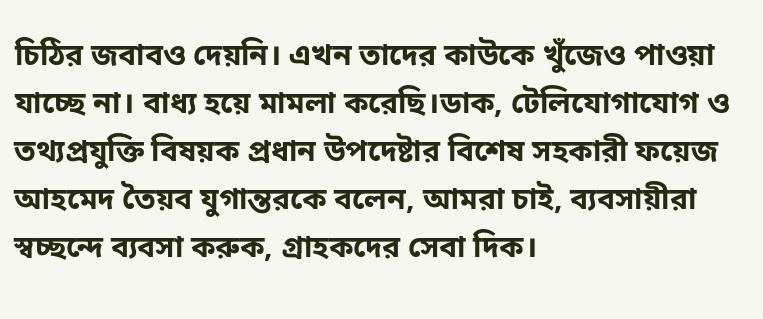চিঠির জবাবও দেয়নি। এখন তাদের কাউকে খুঁজেও পাওয়া যাচ্ছে না। বাধ্য হয়ে মামলা করেছি।ডাক, টেলিযোগাযোগ ও তথ্যপ্রযুক্তি বিষয়ক প্রধান উপদেষ্টার বিশেষ সহকারী ফয়েজ আহমেদ তৈয়ব যুগান্তরকে বলেন, আমরা চাই, ব্যবসায়ীরা স্বচ্ছন্দে ব্যবসা করুক, গ্রাহকদের সেবা দিক।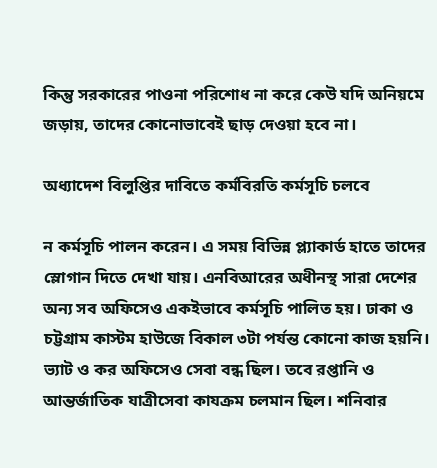কিন্তু সরকারের পাওনা পরিশোধ না করে কেউ যদি অনিয়মে জড়ায়, তাদের কোনোভাবেই ছাড় দেওয়া হবে না।

অধ্যাদেশ বিলুপ্তির দাবিতে কর্মবিরতি কর্মসূচি চলবে

ন কর্মসূচি পালন করেন। এ সময় বিভিন্ন প্ল্যাকার্ড হাতে তাদের স্লোগান দিতে দেখা যায়। এনবিআরের অধীনস্থ সারা দেশের অন্য সব অফিসেও একইভাবে কর্মসূচি পালিত হয়। ঢাকা ও চট্টগ্রাম কাস্টম হাউজে বিকাল ৩টা পর্যন্ত কোনো কাজ হয়নি। ভ্যাট ও কর অফিসেও সেবা বন্ধ ছিল। তবে রপ্তানি ও আন্তর্জাতিক যাত্রীসেবা কাযক্রম চলমান ছিল। শনিবার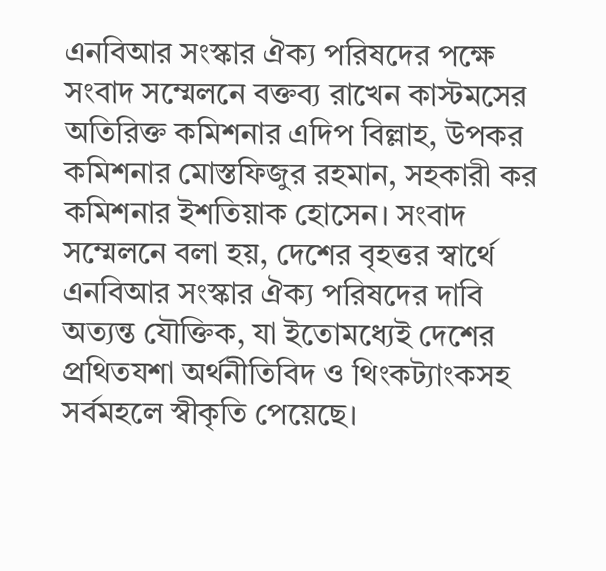এনবিআর সংস্কার ঐক্য পরিষদের পক্ষে সংবাদ সম্মেলনে বক্তব্য রাখেন কাস্টমসের অতিরিক্ত কমিশনার এদিপ বিল্লাহ, উপকর কমিশনার মোস্তফিজুর রহমান, সহকারী কর কমিশনার ইশতিয়াক হোসেন। সংবাদ সম্মেলনে বলা হয়, দেশের বৃহত্তর স্বার্থে এনবিআর সংস্কার ঐক্য পরিষদের দাবি অত্যন্ত যৌক্তিক, যা ইতোমধ্যেই দেশের প্রথিতযশা অর্থনীতিবিদ ও থিংকট্যাংকসহ সর্বমহলে স্বীকৃতি পেয়েছে।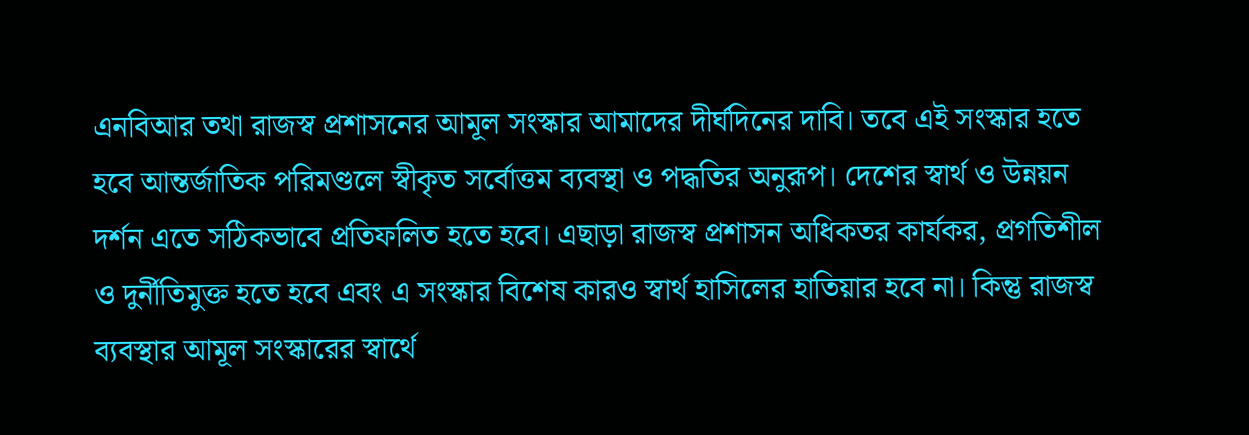এনবিআর তথা রাজস্ব প্রশাসনের আমূল সংস্কার আমাদের দীর্ঘদিনের দাবি। তবে এই সংস্কার হতে হবে আন্তর্জাতিক পরিমণ্ডলে স্বীকৃত সর্বোত্তম ব্যবস্থা ও পদ্ধতির অনুরূপ। দেশের স্বার্থ ও উন্নয়ন দর্শন এতে সঠিকভাবে প্রতিফলিত হতে হবে। এছাড়া রাজস্ব প্রশাসন অধিকতর কার্যকর, প্রগতিশীল ও দুর্নীতিমুক্ত হতে হবে এবং এ সংস্কার বিশেষ কারও স্বার্থ হাসিলের হাতিয়ার হবে না। কিন্তু রাজস্ব ব্যবস্থার আমূল সংস্কারের স্বার্থে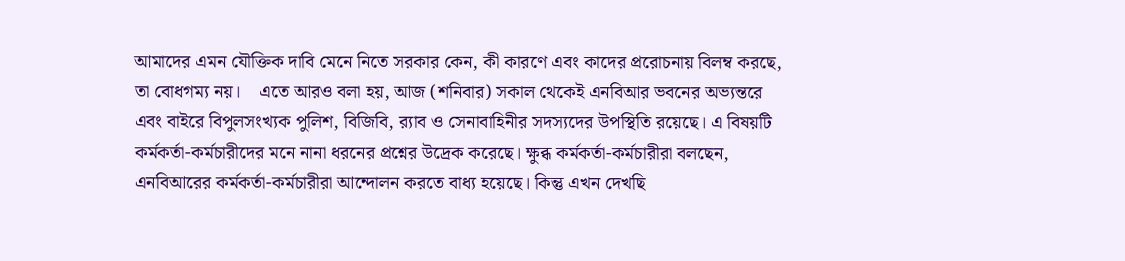আমাদের এমন যৌক্তিক দাবি মেনে নিতে সরকার কেন, কী কারণে এবং কাদের প্ররোচনায় বিলম্ব করছে, তা বোধগম্য নয়।    এতে আরও বলা হয়, আজ (শনিবার) সকাল থেকেই এনবিআর ভবনের অভ্যন্তরে এবং বাইরে বিপুলসংখ্যক পুলিশ, বিজিবি, র‌্যাব ও সেনাবাহিনীর সদস্যদের উপস্থিতি রয়েছে। এ বিষয়টি কর্মকর্তা-কর্মচারীদের মনে নানা ধরনের প্রশ্নের উদ্রেক করেছে। ক্ষুব্ধ কর্মকর্তা-কর্মচারীরা বলছেন, এনবিআরের কর্মকর্তা-কর্মচারীরা আন্দোলন করতে বাধ্য হয়েছে। কিন্তু এখন দেখছি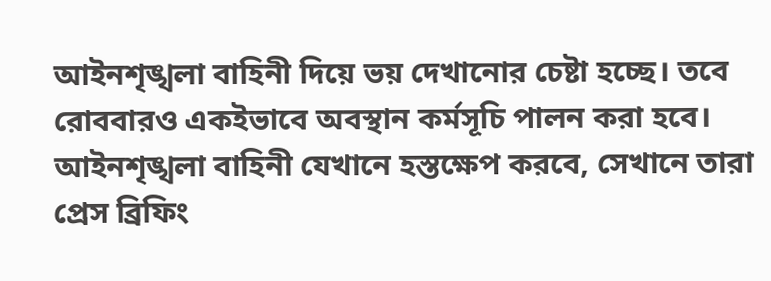আইনশৃঙ্খলা বাহিনী দিয়ে ভয় দেখানোর চেষ্টা হচ্ছে। তবে রোববারও একইভাবে অবস্থান কর্মসূচি পালন করা হবে। আইনশৃঙ্খলা বাহিনী যেখানে হস্তক্ষেপ করবে, সেখানে তারা প্রেস ব্রিফিং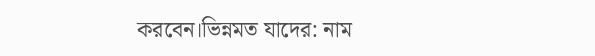করবেন।ভিন্নমত যাদের: নাম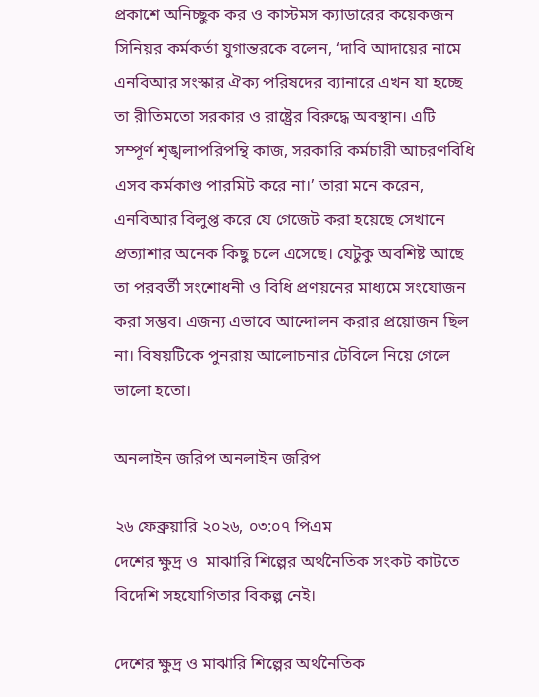প্রকাশে অনিচ্ছুক কর ও কাস্টমস ক্যাডারের কয়েকজন সিনিয়র কর্মকর্তা যুগান্তরকে বলেন, ‘দাবি আদায়ের নামে এনবিআর সংস্কার ঐক্য পরিষদের ব্যানারে এখন যা হচ্ছে তা রীতিমতো সরকার ও রাষ্ট্রের বিরুদ্ধে অবস্থান। এটি সম্পূর্ণ শৃঙ্খলাপরিপন্থি কাজ, সরকারি কর্মচারী আচরণবিধি এসব কর্মকাণ্ড পারমিট করে না।’ তারা মনে করেন, এনবিআর বিলুপ্ত করে যে গেজেট করা হয়েছে সেখানে প্রত্যাশার অনেক কিছু চলে এসেছে। যেটুকু অবশিষ্ট আছে তা পরবর্তী সংশোধনী ও বিধি প্রণয়নের মাধ্যমে সংযোজন করা সম্ভব। এজন্য এভাবে আন্দোলন করার প্রয়োজন ছিল না। বিষয়টিকে পুনরায় আলোচনার টেবিলে নিয়ে গেলে ভালো হতো।

অনলাইন জরিপ অনলাইন জরিপ

২৬ ফেব্রুয়ারি ২০২৬, ০৩:০৭ পিএম
দেশের ক্ষুদ্র ও  মাঝারি শিল্পের অর্থনৈতিক সংকট কাটতে  বিদেশি সহযোগিতার বিকল্প নেই।

দেশের ক্ষুদ্র ও মাঝারি শিল্পের অর্থনৈতিক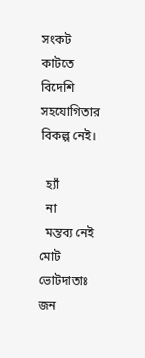সংকট কাটতে বিদেশি সহযোগিতার বিকল্প নেই।

  হ্যাঁ
  না
  মন্তব্য নেই
মোট ভোটদাতাঃ জন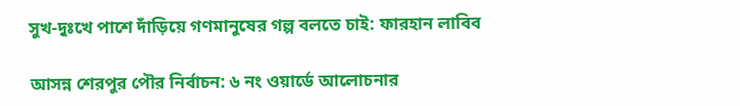সুখ-দুঃখে পাশে দাঁড়িয়ে গণমানুষের গল্প বলতে চাই: ফারহান লাবিব

আসন্ন শেরপুর পৌর নির্বাচন: ৬ নং ওয়ার্ডে আলোচনার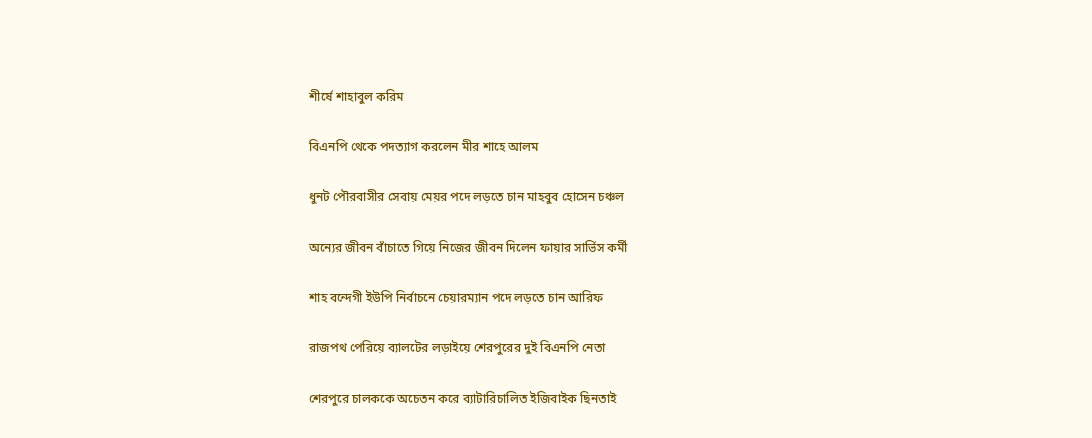শীর্ষে শাহাবুল করিম

বিএনপি থেকে পদত্যাগ করলেন মীর শাহে আলম

ধুনট পৌরবাসীর সেবায় মেয়র পদে লড়তে চান মাহবুব হোসেন চঞ্চল

অন্যের জীবন বাঁচাতে গিয়ে নিজের জীবন দিলেন ফায়ার সার্ভিস কর্মী

শাহ বন্দেগী ইউপি নির্বাচনে চেয়ারম্যান পদে লড়তে চান আরিফ

রাজপথ পেরিয়ে ব্যালটের লড়াইয়ে শেরপুরের দুই বিএনপি নেতা

শেরপুরে চালককে অচেতন করে ব্যাটারিচালিত ইজিবাইক ছিনতাই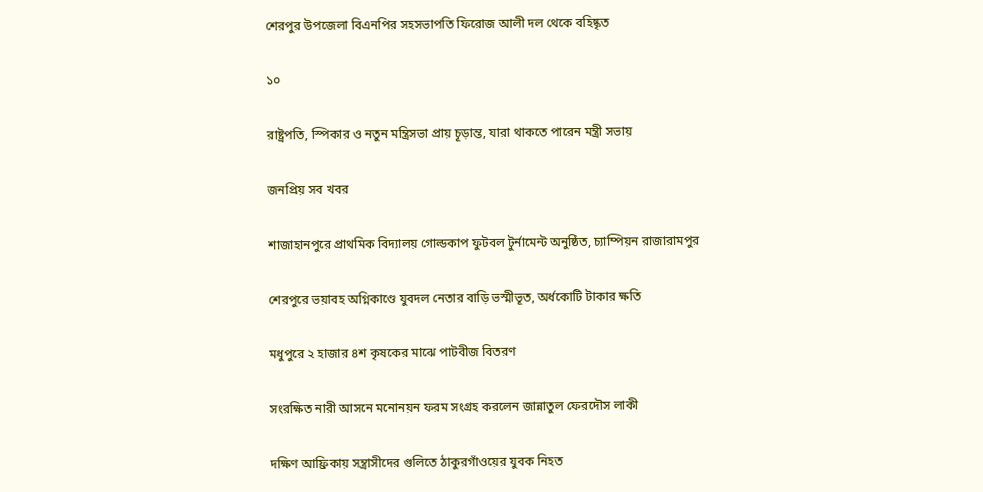শেরপুর উপজেলা বিএনপির সহসভাপতি ফিরোজ আলী দল থেকে বহিষ্কৃত

১০

রাষ্ট্রপতি, স্পিকার ও নতুন মন্ত্রিসভা প্রায় চূড়ান্ত, যারা থাকতে পারেন মন্ত্রী সভায়

জনপ্রিয় সব খবর

শাজাহানপুরে প্রাথমিক বিদ্যালয় গোল্ডকাপ ফুটবল টুর্নামেন্ট অনুষ্ঠিত, চ্যাম্পিয়ন রাজারামপুর

শেরপুরে ভয়াবহ অগ্নিকাণ্ডে যুবদল নেতার বাড়ি ভস্মীভূত, অর্ধকোটি টাকার ক্ষতি

মধুপুরে ২ হাজার ৪শ কৃষকের মাঝে পাটবীজ বিতরণ

সংরক্ষিত নারী আসনে মনোনয়ন ফরম সংগ্রহ করলেন জান্নাতুল ফেরদৌস লাকী

দক্ষিণ আফ্রিকায় সন্ত্রাসীদের গুলিতে ঠাকুরগাঁওয়ের যুবক নিহত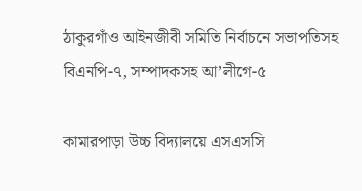ঠাকুরগাঁও আইনজীবী সমিতি নির্বাচনে সভাপতিসহ বিএনপি-৭, সম্পাদকসহ আ’লীগে-৫

কামারপাড়া উচ্চ বিদ্যালয়ে এসএসসি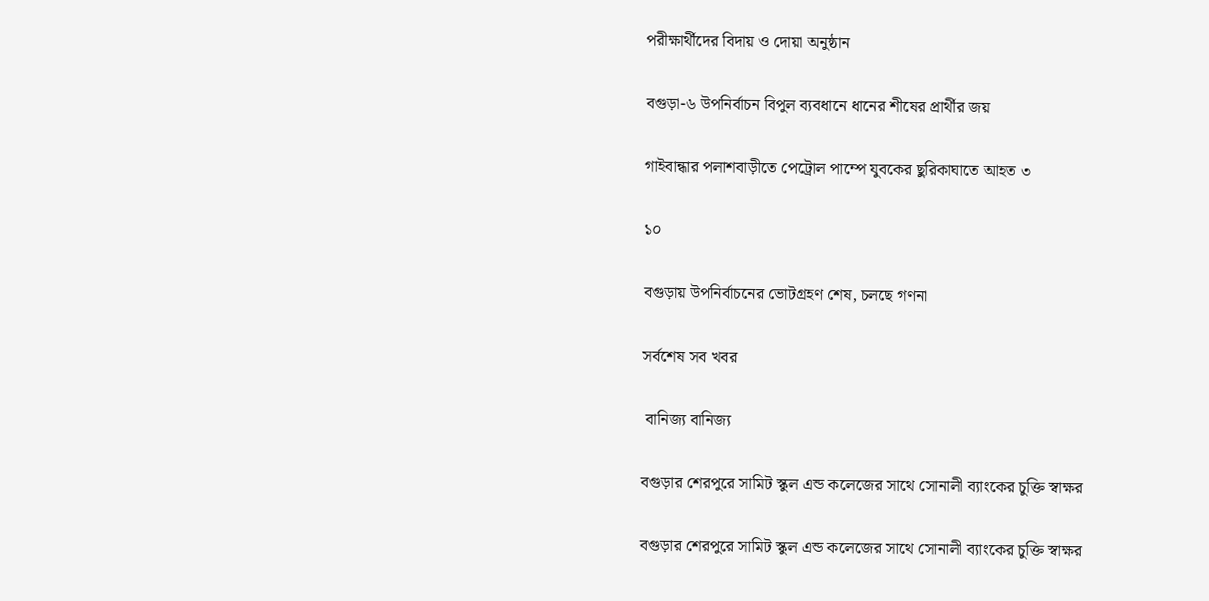পরীক্ষার্থীদের বিদায় ও দোয়া অনুষ্ঠান

বগুড়া-৬ উপনির্বাচন বিপুল ব্যবধানে ধানের শীষের প্রার্থীর জয়

গাইবান্ধার পলাশবাড়ীতে পেট্রোল পাম্পে যুবকের ছুরিকাঘাতে আহত ৩

১০

বগুড়ায় উপনির্বাচনের ভোটগ্রহণ শেষ, চলছে গণনা

সর্বশেষ সব খবর

 বানিজ্য বানিজ্য

বগুড়ার শেরপুরে সামিট স্কুল এন্ড কলেজের সাথে সোনালী ব্যাংকের চুক্তি স্বাক্ষর

বগুড়ার শেরপুরে সামিট স্কুল এন্ড কলেজের সাথে সোনালী ব্যাংকের চুক্তি স্বাক্ষর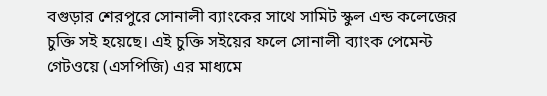বগুড়ার শেরপুরে সোনালী ব্যাংকের সাথে সামিট স্কুল এন্ড কলেজের চুক্তি সই হয়েছে। এই চুক্তি সইয়ের ফলে সোনালী ব্যাংক পেমেন্ট গেটওয়ে (এসপিজি) এর মাধ্যমে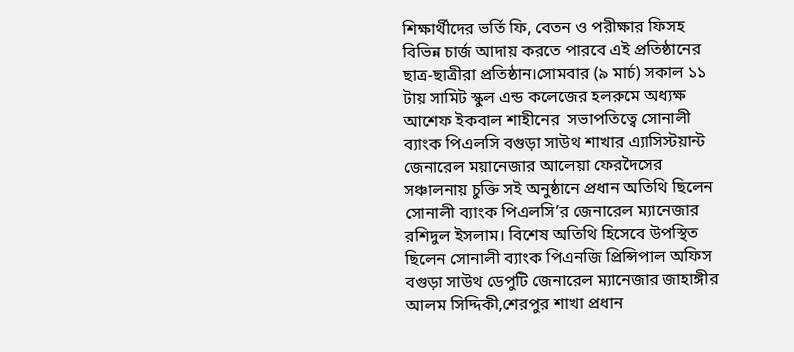শিক্ষার্থীদের ভর্তি ফি, বেতন ও পরীক্ষার ফিসহ বিভিন্ন চার্জ আদায় করতে পারবে এই প্রতিষ্ঠানের ছাত্র-ছাত্রীরা প্রতিষ্ঠান।সোমবার (৯ মার্চ) সকাল ১১ টায় সামিট স্কুল এন্ড কলেজের হলরুমে অধ্যক্ষ আশেফ ইকবাল শাহীনের  সভাপতিত্বে সোনালী ব্যাংক পিএলসি বগুড়া সাউথ শাখার এ্যাসিস্টয়ান্ট জেনারেল ময়ানেজার আলেয়া ফেরদৈসের সঞ্চালনায় চুক্তি সই অনুষ্ঠানে প্রধান অতিথি ছিলেন সোনালী ব্যাংক পিএলসি’র জেনারেল ম্যানেজার রশিদুল ইসলাম। বিশেষ অতিথি হিসেবে উপস্থিত ছিলেন সোনালী ব্যাংক পিএনজি প্রিন্সিপাল অফিস বগুড়া সাউথ ডেপুটি জেনারেল ম্যানেজার জাহাঙ্গীর আলম সিদ্দিকী,শেরপুর শাখা প্রধান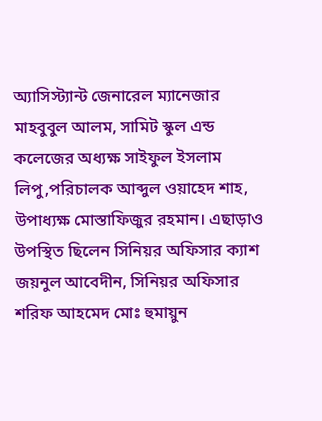অ্যাসিস্ট্যান্ট জেনারেল ম্যানেজার  মাহবুবুল আলম, সামিট স্কুল এন্ড কলেজের অধ্যক্ষ সাইফুল ইসলাম লিপু,পরিচালক আব্দুল ওয়াহেদ শাহ, উপাধ্যক্ষ মোস্তাফিজুর রহমান। এছাড়াও উপস্থিত ছিলেন সিনিয়র অফিসার ক্যাশ জয়নুল আবেদীন, সিনিয়র অফিসার শরিফ আহমেদ মোঃ হুমায়ুন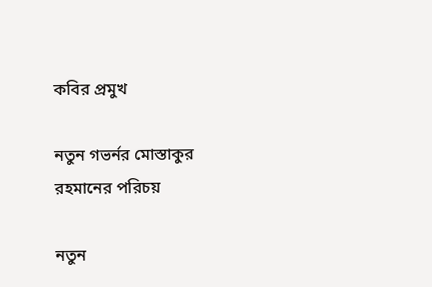কবির প্রমুখ

নতুন গভর্নর মোস্তাকুর রহমানের পরিচয়

নতুন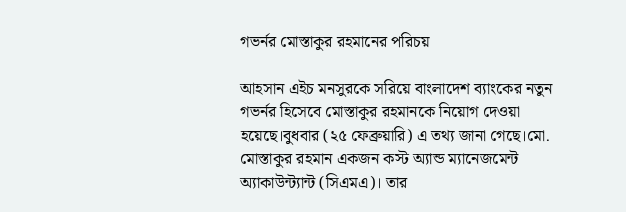গভর্নর মোস্তাকুর রহমানের পরিচয়

আহসান এইচ মনসুরকে সরিয়ে বাংলাদেশ ব্যাংকের নতুন গভর্নর হিসেবে মোস্তাকুর রহমানকে নিয়োগ দেওয়া হয়েছে।বুধবার (২৫ ফেব্রুয়ারি) এ তথ্য জানা গেছে।মো. মোস্তাকুর রহমান একজন কস্ট অ্যান্ড ম্যানেজমেন্ট অ্যাকাউন্ট্যান্ট (সিএমএ)। তার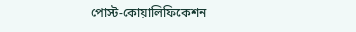পোস্ট-কোয়ালিফিকেশন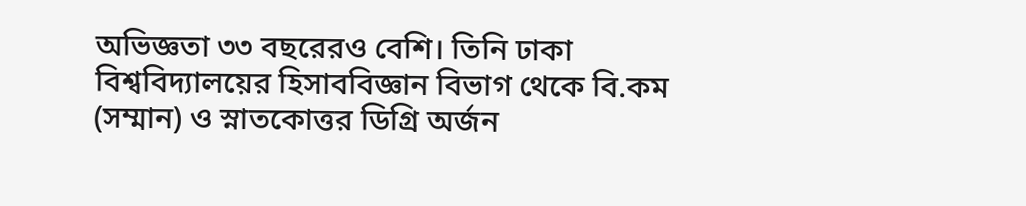অভিজ্ঞতা ৩৩ বছরেরও বেশি। তিনি ঢাকা বিশ্ববিদ্যালয়ের হিসাববিজ্ঞান বিভাগ থেকে বি.কম (সম্মান) ও স্নাতকোত্তর ডিগ্রি অর্জন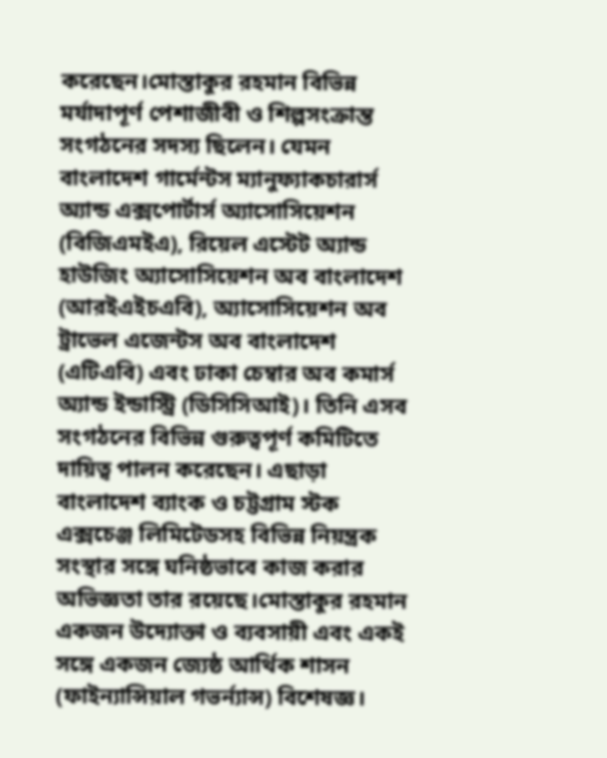করেছেন।মোস্তাকুর রহমান বিভিন্ন মর্যাদাপূর্ণ পেশাজীবী ও শিল্পসংক্রান্ত সংগঠনের সদস্য ছিলেন। যেমন বাংলাদেশ গার্মেন্টস ম্যানুফ্যাকচারার্স অ্যান্ড এক্সপোর্টার্স অ্যাসোসিয়েশন (বিজিএমইএ), রিয়েল এস্টেট অ্যান্ড হাউজিং অ্যাসোসিয়েশন অব বাংলাদেশ (আরইএইচএবি), অ্যাসোসিয়েশন অব ট্রাভেল এজেন্টস অব বাংলাদেশ (এটিএবি) এবং ঢাকা চেম্বার অব কমার্স অ্যান্ড ইন্ডাস্ট্রি (ডিসিসিআই)। তিনি এসব সংগঠনের বিভিন্ন গুরুত্বপূর্ণ কমিটিতে দায়িত্ব পালন করেছেন। এছাড়া বাংলাদেশ ব্যাংক ও চট্টগ্রাম স্টক এক্সচেঞ্জ লিমিটেডসহ বিভিন্ন নিয়ন্ত্রক সংস্থার সঙ্গে ঘনিষ্ঠভাবে কাজ করার অভিজ্ঞতা তার রয়েছে।মোস্তাকুর রহমান একজন উদ্যোক্তা ও ব্যবসায়ী এবং একই সঙ্গে একজন জ্যেষ্ঠ আর্থিক শাসন (ফাইন্যান্সিয়াল গভর্ন্যান্স) বিশেষজ্ঞ।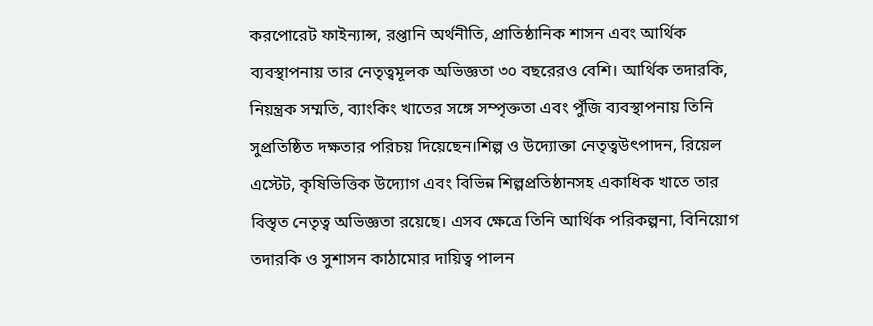করপোরেট ফাইন্যান্স, রপ্তানি অর্থনীতি, প্রাতিষ্ঠানিক শাসন এবং আর্থিক ব্যবস্থাপনায় তার নেতৃত্বমূলক অভিজ্ঞতা ৩০ বছরেরও বেশি। আর্থিক তদারকি, নিয়ন্ত্রক সম্মতি, ব্যাংকিং খাতের সঙ্গে সম্পৃক্ততা এবং পুঁজি ব্যবস্থাপনায় তিনি সুপ্রতিষ্ঠিত দক্ষতার পরিচয় দিয়েছেন।শিল্প ও উদ্যোক্তা নেতৃত্বউৎপাদন, রিয়েল এস্টেট, কৃষিভিত্তিক উদ্যোগ এবং বিভিন্ন শিল্পপ্রতিষ্ঠানসহ একাধিক খাতে তার বিস্তৃত নেতৃত্ব অভিজ্ঞতা রয়েছে। এসব ক্ষেত্রে তিনি আর্থিক পরিকল্পনা, বিনিয়োগ তদারকি ও সুশাসন কাঠামোর দায়িত্ব পালন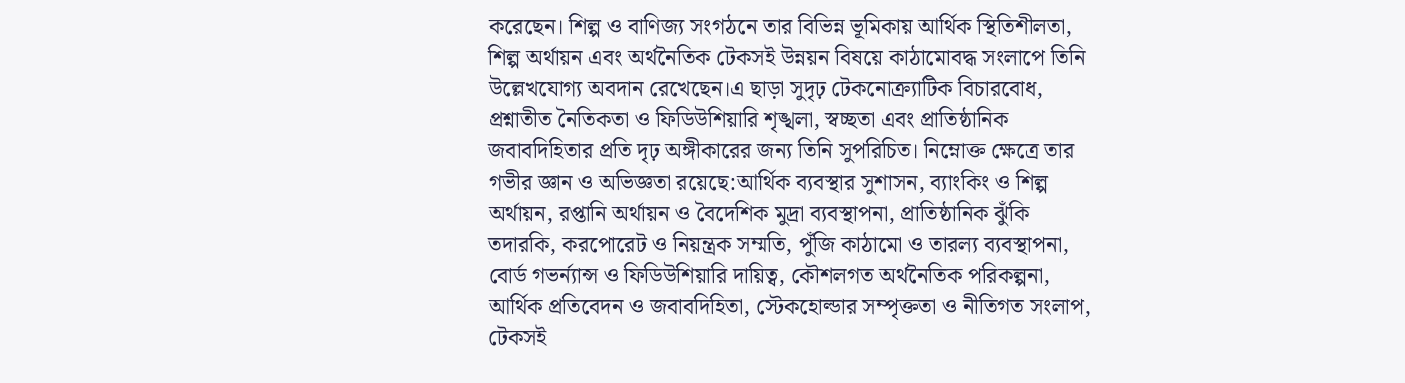করেছেন। শিল্প ও বাণিজ্য সংগঠনে তার বিভিন্ন ভূমিকায় আর্থিক স্থিতিশীলতা, শিল্প অর্থায়ন এবং অর্থনৈতিক টেকসই উন্নয়ন বিষয়ে কাঠামোবদ্ধ সংলাপে তিনি উল্লেখযোগ্য অবদান রেখেছেন।এ ছাড়া সুদৃঢ় টেকনোক্র্যাটিক বিচারবোধ, প্রশ্নাতীত নৈতিকতা ও ফিডিউশিয়ারি শৃঙ্খলা, স্বচ্ছতা এবং প্রাতিষ্ঠানিক জবাবদিহিতার প্রতি দৃঢ় অঙ্গীকারের জন্য তিনি সুপরিচিত। নিম্নোক্ত ক্ষেত্রে তার গভীর জ্ঞান ও অভিজ্ঞতা রয়েছে:আর্থিক ব্যবস্থার সুশাসন, ব্যাংকিং ও শিল্প অর্থায়ন, রপ্তানি অর্থায়ন ও বৈদেশিক মুদ্রা ব্যবস্থাপনা, প্রাতিষ্ঠানিক ঝুঁকি তদারকি, করপোরেট ও নিয়ন্ত্রক সম্মতি, পুঁজি কাঠামো ও তারল্য ব্যবস্থাপনা, বোর্ড গভর্ন্যান্স ও ফিডিউশিয়ারি দায়িত্ব, কৌশলগত অর্থনৈতিক পরিকল্পনা, আর্থিক প্রতিবেদন ও জবাবদিহিতা, স্টেকহোল্ডার সম্পৃক্ততা ও নীতিগত সংলাপ, টেকসই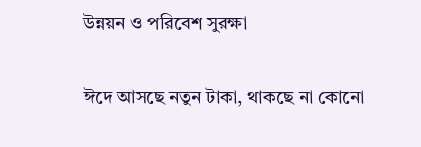উন্নয়ন ও পরিবেশ সুরক্ষা

ঈদে আসছে নতুন টাকা, থাকছে না কোনো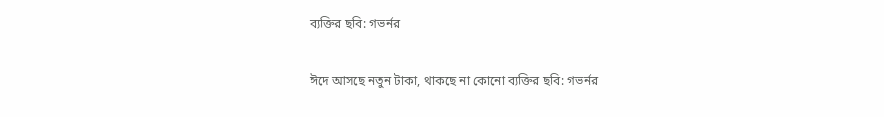ব্যক্তির ছবি: গভর্নর

ঈদে আসছে নতুন টাকা, থাকছে না কোনো ব্যক্তির ছবি: গভর্নর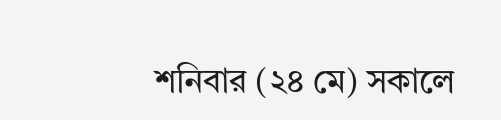শনিবার (২৪ মে) সকালে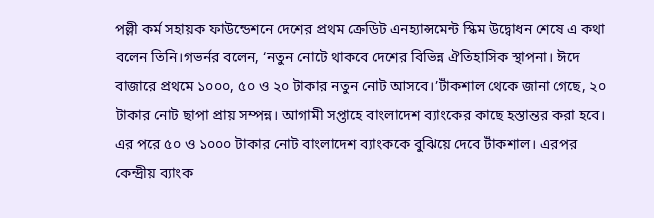পল্লী কর্ম সহায়ক ফাউন্ডেশনে দেশের প্রথম ক্রেডিট এনহ্যান্সমেন্ট স্কিম উদ্বোধন শেষে এ কথা বলেন তিনি।গভর্নর বলেন, ‘নতুন নোটে থাকবে দেশের বিভিন্ন ঐতিহাসিক স্থাপনা। ঈদে বাজারে প্রথমে ১০০০, ৫০ ও ২০ টাকার নতুন নোট আসবে।’টাঁকশাল থেকে জানা গেছে, ২০ টাকার নোট ছাপা প্রায় সম্পন্ন। আগামী সপ্তাহে বাংলাদেশ ব্যাংকের কাছে হস্তান্তর করা হবে। এর পরে ৫০ ও ১০০০ টাকার নোট বাংলাদেশ ব্যাংককে বুঝিয়ে দেবে টাঁকশাল। এরপর কেন্দ্রীয় ব্যাংক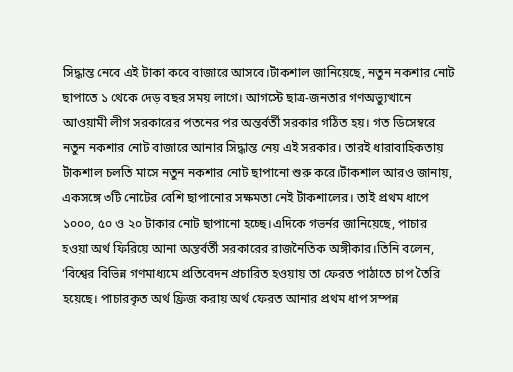সিদ্ধান্ত নেবে এই টাকা কবে বাজারে আসবে।টাঁকশাল জানিয়েছে, নতুন নকশার নোট ছাপাতে ১ থেকে দেড় বছর সময় লাগে। আগস্টে ছাত্র-জনতার গণঅভ্যুত্থানে আওয়ামী লীগ সরকারের পতনের পর অন্তর্বর্তী সরকার গঠিত হয়। গত ডিসেম্বরে নতুন নকশার নোট বাজারে আনার সিদ্ধান্ত নেয় এই সরকার। তারই ধারাবাহিকতায় টাঁকশাল চলতি মাসে নতুন নকশার নোট ছাপানো শুরু করে।টাঁকশাল আরও জানায়, একসঙ্গে ৩টি নোটের বেশি ছাপানোর সক্ষমতা নেই টাঁকশালের। তাই প্রথম ধাপে ১০০০, ৫০ ও ২০ টাকার নোট ছাপানো হচ্ছে।এদিকে গভর্নর জানিয়েছে, পাচার হওয়া অর্থ ফিরিয়ে আনা অন্তর্বর্তী সরকারের রাজনৈতিক অঙ্গীকার।তিনি বলেন, ‘বিশ্বের বিভিন্ন গণমাধ্যমে প্রতিবেদন প্রচারিত হওয়ায় তা ফেরত পাঠাতে চাপ তৈরি হয়েছে। পাচারকৃত অর্থ ফ্রিজ করায় অর্থ ফেরত আনার প্রথম ধাপ সম্পন্ন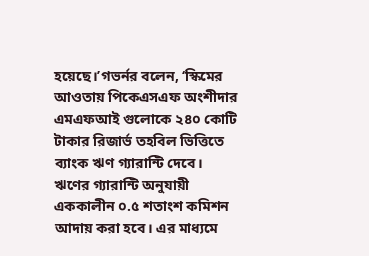হয়েছে।’গভর্নর বলেন, ‘স্কিমের আওতায় পিকেএসএফ অংশীদার এমএফআই গুলোকে ২৪০ কোটি টাকার রিজার্ভ তহবিল ভিত্তিতে ব্যাংক ঋণ গ্যারান্টি দেবে। ঋণের গ্যারান্টি অনুযায়ী এককালীন ০.৫ শতাংশ কমিশন আদায় করা হবে। এর মাধ্যমে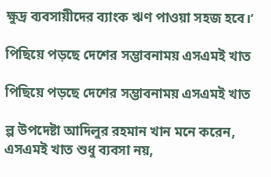ক্ষুদ্র ব্যবসায়ীদের ব্যাংক ঋণ পাওয়া সহজ হবে।’

পিছিয়ে পড়ছে দেশের সম্ভাবনাময় এসএমই খাত

পিছিয়ে পড়ছে দেশের সম্ভাবনাময় এসএমই খাত

ল্প উপদেষ্টা আদিলুর রহমান খান মনে করেন, এসএমই খাত শুধু ব্যবসা নয়,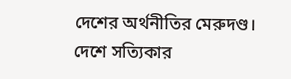দেশের অর্থনীতির মেরুদণ্ড। দেশে সত্যিকার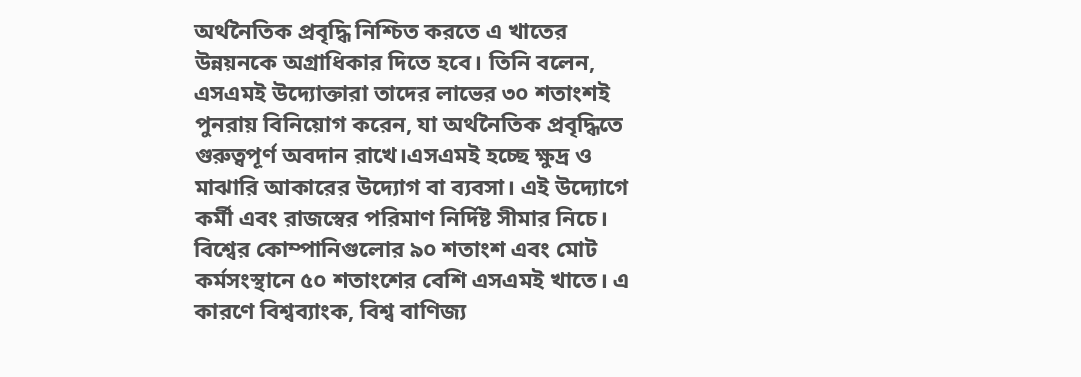অর্থনৈতিক প্রবৃদ্ধি নিশ্চিত করতে এ খাতের উন্নয়নকে অগ্রাধিকার দিতে হবে। তিনি বলেন, এসএমই উদ্যোক্তারা তাদের লাভের ৩০ শতাংশই পুনরায় বিনিয়োগ করেন, যা অর্থনৈতিক প্রবৃদ্ধিতে গুরুত্বপূর্ণ অবদান রাখে।এসএমই হচ্ছে ক্ষুদ্র ও মাঝারি আকারের উদ্যোগ বা ব্যবসা। এই উদ্যোগে কর্মী এবং রাজস্বের পরিমাণ নির্দিষ্ট সীমার নিচে। বিশ্বের কোম্পানিগুলোর ৯০ শতাংশ এবং মোট কর্মসংস্থানে ৫০ শতাংশের বেশি এসএমই খাতে। এ কারণে বিশ্বব্যাংক, বিশ্ব বাণিজ্য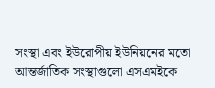সংস্থা এবং ইউরোপীয় ইউনিয়নের মতো আন্তর্জাতিক সংস্থাগুলো এসএমইকে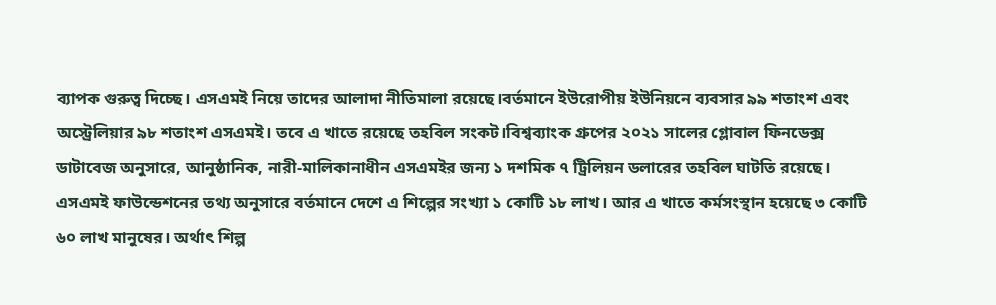ব্যাপক গুরুত্ব দিচ্ছে। এসএমই নিয়ে তাদের আলাদা নীতিমালা রয়েছে।বর্তমানে ইউরোপীয় ইউনিয়নে ব্যবসার ৯৯ শতাংশ এবং অস্ট্রেলিয়ার ৯৮ শতাংশ এসএমই। তবে এ খাতে রয়েছে তহবিল সংকট।বিশ্বব্যাংক গ্রুপের ২০২১ সালের গ্লোবাল ফিনডেক্স ডাটাবেজ অনুসারে, আনুষ্ঠানিক, নারী-মালিকানাধীন এসএমইর জন্য ১ দশমিক ৭ ট্রিলিয়ন ডলারের তহবিল ঘাটতি রয়েছে। এসএমই ফাউন্ডেশনের তথ্য অনুসারে বর্তমানে দেশে এ শিল্পের সংখ্যা ১ কোটি ১৮ লাখ। আর এ খাতে কর্মসংস্থান হয়েছে ৩ কোটি ৬০ লাখ মানুষের। অর্থাৎ শিল্প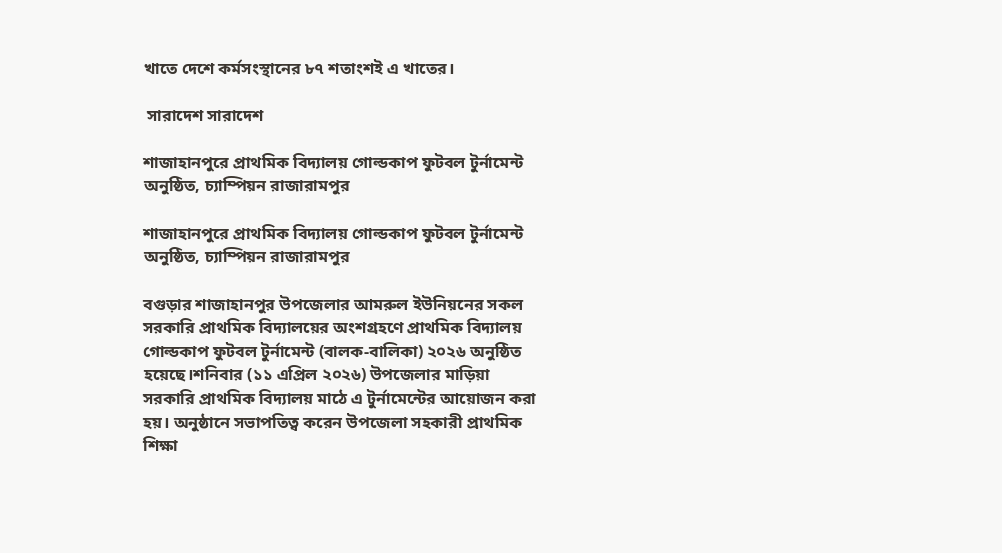খাতে দেশে কর্মসংস্থানের ৮৭ শতাংশই এ খাতের।

 সারাদেশ সারাদেশ

শাজাহানপুরে প্রাথমিক বিদ্যালয় গোল্ডকাপ ফুটবল টুর্নামেন্ট অনুষ্ঠিত, চ্যাম্পিয়ন রাজারামপুর

শাজাহানপুরে প্রাথমিক বিদ্যালয় গোল্ডকাপ ফুটবল টুর্নামেন্ট অনুষ্ঠিত, চ্যাম্পিয়ন রাজারামপুর

বগুড়ার শাজাহানপুর উপজেলার আমরুল ইউনিয়নের সকল সরকারি প্রাথমিক বিদ্যালয়ের অংশগ্রহণে প্রাথমিক বিদ্যালয় গোল্ডকাপ ফুটবল টুর্নামেন্ট (বালক-বালিকা) ২০২৬ অনুষ্ঠিত হয়েছে।শনিবার (১১ এপ্রিল ২০২৬) উপজেলার মাড়িয়া সরকারি প্রাথমিক বিদ্যালয় মাঠে এ টুর্নামেন্টের আয়োজন করা হয়। অনুষ্ঠানে সভাপতিত্ব করেন উপজেলা সহকারী প্রাথমিক শিক্ষা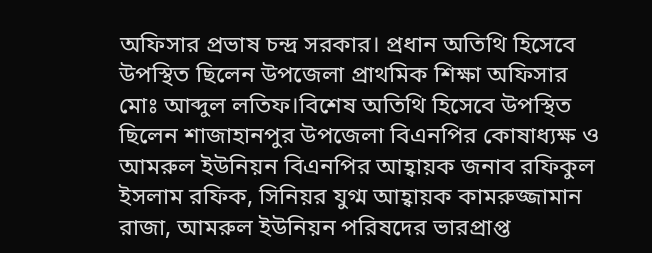অফিসার প্রভাষ চন্দ্র সরকার। প্রধান অতিথি হিসেবে উপস্থিত ছিলেন উপজেলা প্রাথমিক শিক্ষা অফিসার মোঃ আব্দুল লতিফ।বিশেষ অতিথি হিসেবে উপস্থিত ছিলেন শাজাহানপুর উপজেলা বিএনপির কোষাধ্যক্ষ ও আমরুল ইউনিয়ন বিএনপির আহ্বায়ক জনাব রফিকুল ইসলাম রফিক, সিনিয়র যুগ্ম আহ্বায়ক কামরুজ্জামান রাজা, আমরুল ইউনিয়ন পরিষদের ভারপ্রাপ্ত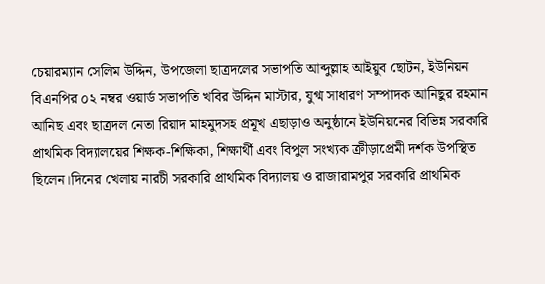চেয়ারম্যান সেলিম উদ্দিন, উপজেলা ছাত্রদলের সভাপতি আব্দুল্লাহ আইয়ুব ছোটন, ইউনিয়ন বিএনপির ০২ নম্বর ওয়ার্ড সভাপতি খবির উদ্দিন মাস্টার, যুগ্ম সাধারণ সম্পাদক আনিছুর রহমান আনিছ এবং ছাত্রদল নেতা রিয়াদ মাহমুদসহ প্রমূখ এছাড়াও অনুষ্ঠানে ইউনিয়নের বিভিন্ন সরকারি প্রাথমিক বিদ্যালয়ের শিক্ষক-শিক্ষিকা, শিক্ষার্থী এবং বিপুল সংখ্যক ক্রীড়াপ্রেমী দর্শক উপস্থিত ছিলেন।দিনের খেলায় নারচী সরকারি প্রাথমিক বিদ্যালয় ও রাজারামপুর সরকারি প্রাথমিক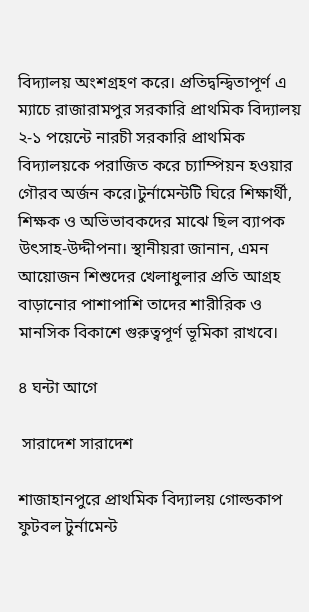বিদ্যালয় অংশগ্রহণ করে। প্রতিদ্বন্দ্বিতাপূর্ণ এ ম্যাচে রাজারামপুর সরকারি প্রাথমিক বিদ্যালয় ২-১ পয়েন্টে নারচী সরকারি প্রাথমিক বিদ্যালয়কে পরাজিত করে চ্যাম্পিয়ন হওয়ার গৌরব অর্জন করে।টুর্নামেন্টটি ঘিরে শিক্ষার্থী, শিক্ষক ও অভিভাবকদের মাঝে ছিল ব্যাপক উৎসাহ-উদ্দীপনা। স্থানীয়রা জানান, এমন আয়োজন শিশুদের খেলাধুলার প্রতি আগ্রহ বাড়ানোর পাশাপাশি তাদের শারীরিক ও মানসিক বিকাশে গুরুত্বপূর্ণ ভূমিকা রাখবে।

৪ ঘন্টা আগে

 সারাদেশ সারাদেশ

শাজাহানপুরে প্রাথমিক বিদ্যালয় গোল্ডকাপ ফুটবল টুর্নামেন্ট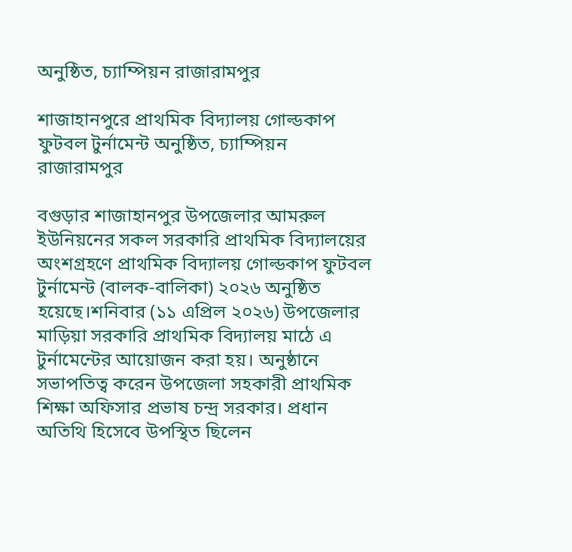অনুষ্ঠিত, চ্যাম্পিয়ন রাজারামপুর

শাজাহানপুরে প্রাথমিক বিদ্যালয় গোল্ডকাপ ফুটবল টুর্নামেন্ট অনুষ্ঠিত, চ্যাম্পিয়ন রাজারামপুর

বগুড়ার শাজাহানপুর উপজেলার আমরুল ইউনিয়নের সকল সরকারি প্রাথমিক বিদ্যালয়ের অংশগ্রহণে প্রাথমিক বিদ্যালয় গোল্ডকাপ ফুটবল টুর্নামেন্ট (বালক-বালিকা) ২০২৬ অনুষ্ঠিত হয়েছে।শনিবার (১১ এপ্রিল ২০২৬) উপজেলার মাড়িয়া সরকারি প্রাথমিক বিদ্যালয় মাঠে এ টুর্নামেন্টের আয়োজন করা হয়। অনুষ্ঠানে সভাপতিত্ব করেন উপজেলা সহকারী প্রাথমিক শিক্ষা অফিসার প্রভাষ চন্দ্র সরকার। প্রধান অতিথি হিসেবে উপস্থিত ছিলেন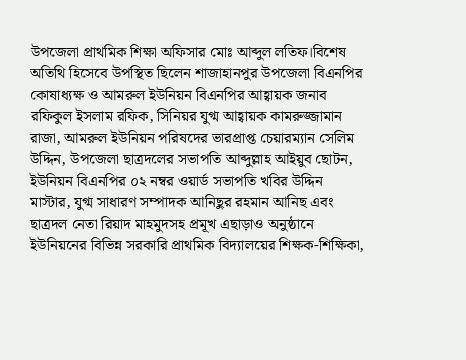উপজেলা প্রাথমিক শিক্ষা অফিসার মোঃ আব্দুল লতিফ।বিশেষ অতিথি হিসেবে উপস্থিত ছিলেন শাজাহানপুর উপজেলা বিএনপির কোষাধ্যক্ষ ও আমরুল ইউনিয়ন বিএনপির আহ্বায়ক জনাব রফিকুল ইসলাম রফিক, সিনিয়র যুগ্ম আহ্বায়ক কামরুজ্জামান রাজা, আমরুল ইউনিয়ন পরিষদের ভারপ্রাপ্ত চেয়ারম্যান সেলিম উদ্দিন, উপজেলা ছাত্রদলের সভাপতি আব্দুল্লাহ আইয়ুব ছোটন, ইউনিয়ন বিএনপির ০২ নম্বর ওয়ার্ড সভাপতি খবির উদ্দিন মাস্টার, যুগ্ম সাধারণ সম্পাদক আনিছুর রহমান আনিছ এবং ছাত্রদল নেতা রিয়াদ মাহমুদসহ প্রমূখ এছাড়াও অনুষ্ঠানে ইউনিয়নের বিভিন্ন সরকারি প্রাথমিক বিদ্যালয়ের শিক্ষক-শিক্ষিকা,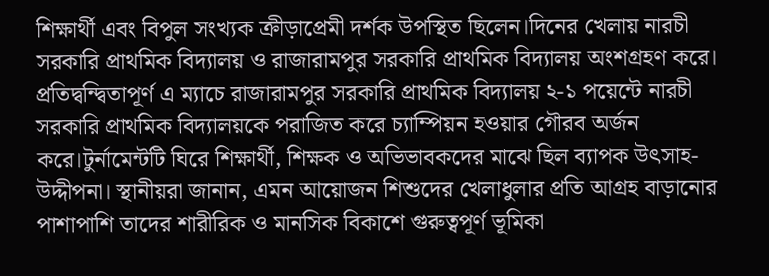শিক্ষার্থী এবং বিপুল সংখ্যক ক্রীড়াপ্রেমী দর্শক উপস্থিত ছিলেন।দিনের খেলায় নারচী সরকারি প্রাথমিক বিদ্যালয় ও রাজারামপুর সরকারি প্রাথমিক বিদ্যালয় অংশগ্রহণ করে। প্রতিদ্বন্দ্বিতাপূর্ণ এ ম্যাচে রাজারামপুর সরকারি প্রাথমিক বিদ্যালয় ২-১ পয়েন্টে নারচী সরকারি প্রাথমিক বিদ্যালয়কে পরাজিত করে চ্যাম্পিয়ন হওয়ার গৌরব অর্জন করে।টুর্নামেন্টটি ঘিরে শিক্ষার্থী, শিক্ষক ও অভিভাবকদের মাঝে ছিল ব্যাপক উৎসাহ-উদ্দীপনা। স্থানীয়রা জানান, এমন আয়োজন শিশুদের খেলাধুলার প্রতি আগ্রহ বাড়ানোর পাশাপাশি তাদের শারীরিক ও মানসিক বিকাশে গুরুত্বপূর্ণ ভূমিকা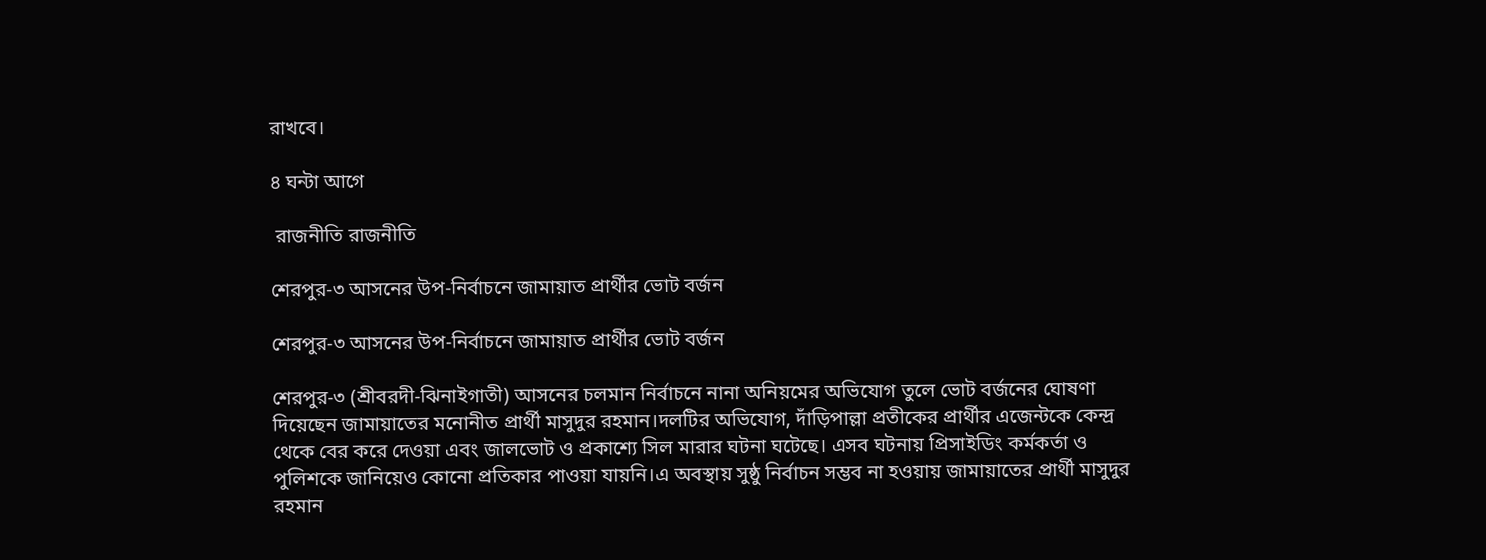রাখবে।

৪ ঘন্টা আগে

 রাজনীতি রাজনীতি

শেরপুর-৩ আসনের উপ-নির্বাচনে জামায়াত প্রার্থীর ভোট বর্জন

শেরপুর-৩ আসনের উপ-নির্বাচনে জামায়াত প্রার্থীর ভোট বর্জন

শেরপুর-৩ (শ্রীবরদী-ঝিনাইগাতী) আসনের চলমান নির্বাচনে নানা অনিয়মের অভিযোগ তুলে ভোট বর্জনের ঘোষণা দিয়েছেন জামায়াতের মনোনীত প্রার্থী মাসুদুর রহমান।দলটির অভিযোগ, দাঁড়িপাল্লা প্রতীকের প্রার্থীর এজেন্টকে কেন্দ্র থেকে বের করে দেওয়া এবং জালভোট ও প্রকাশ্যে সিল মারার ঘটনা ঘটেছে। এসব ঘটনায় প্রিসাইডিং কর্মকর্তা ও পুলিশকে জানিয়েও কোনো প্রতিকার পাওয়া যায়নি।এ অবস্থায় সুষ্ঠু নির্বাচন সম্ভব না হওয়ায় জামায়াতের প্রার্থী মাসুদুর রহমান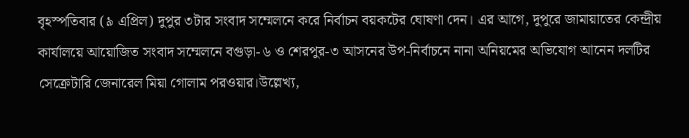বৃহস্পতিবার (৯ এপ্রিল) দুপুর ৩টার সংবাদ সম্মেলনে করে নির্বাচন বয়কটের ঘোষণা দেন। এর আগে, দুপুরে জামায়াতের কেন্দ্রীয় কার্যালয়ে আয়োজিত সংবাদ সম্মেলনে বগুড়া-৬ ও শেরপুর-৩ আসনের উপ-নির্বাচনে নানা অনিয়মের অভিযোগ আনেন দলটির সেক্রেটারি জেনারেল মিয়া গোলাম পরওয়ার।উল্লেখ্য,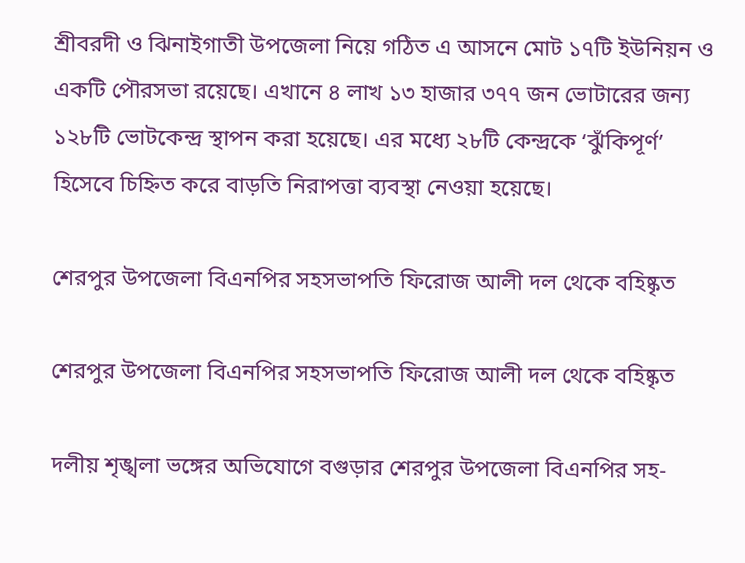শ্রীবরদী ও ঝিনাইগাতী উপজেলা নিয়ে গঠিত এ আসনে মোট ১৭টি ইউনিয়ন ও একটি পৌরসভা রয়েছে। এখানে ৪ লাখ ১৩ হাজার ৩৭৭ জন ভোটারের জন্য ১২৮টি ভোটকেন্দ্র স্থাপন করা হয়েছে। এর মধ্যে ২৮টি কেন্দ্রকে ‘ঝুঁকিপূর্ণ’ হিসেবে চিহ্নিত করে বাড়তি নিরাপত্তা ব্যবস্থা নেওয়া হয়েছে।

শেরপুর উপজেলা বিএনপির সহসভাপতি ফিরোজ আলী দল থেকে বহিষ্কৃত

শেরপুর উপজেলা বিএনপির সহসভাপতি ফিরোজ আলী দল থেকে বহিষ্কৃত

দলীয় শৃঙ্খলা ভঙ্গের অভিযোগে বগুড়ার শেরপুর উপজেলা বিএনপির সহ-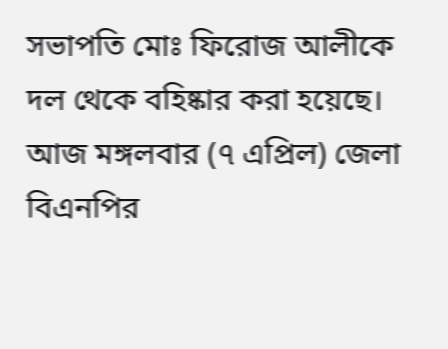সভাপতি মোঃ ফিরোজ আলীকে দল থেকে বহিষ্কার করা হয়েছে। আজ মঙ্গলবার (৭ এপ্রিল) জেলা বিএনপির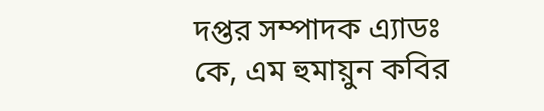দপ্তর সম্পাদক এ্যাডঃ কে, এম হুমায়ুন কবির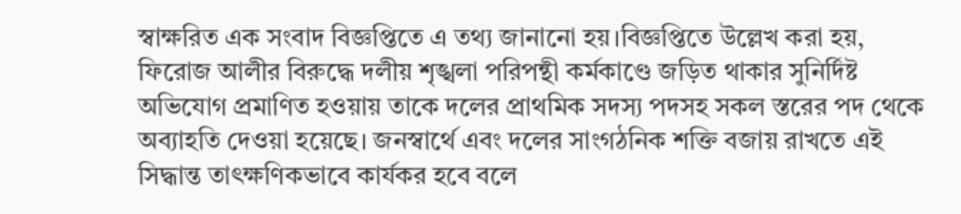স্বাক্ষরিত এক সংবাদ বিজ্ঞপ্তিতে এ তথ্য জানানো হয়।বিজ্ঞপ্তিতে উল্লেখ করা হয়, ফিরোজ আলীর বিরুদ্ধে দলীয় শৃঙ্খলা পরিপন্থী কর্মকাণ্ডে জড়িত থাকার সুনির্দিষ্ট অভিযোগ প্রমাণিত হওয়ায় তাকে দলের প্রাথমিক সদস্য পদসহ সকল স্তরের পদ থেকে অব্যাহতি দেওয়া হয়েছে। জনস্বার্থে এবং দলের সাংগঠনিক শক্তি বজায় রাখতে এই সিদ্ধান্ত তাৎক্ষণিকভাবে কার্যকর হবে বলে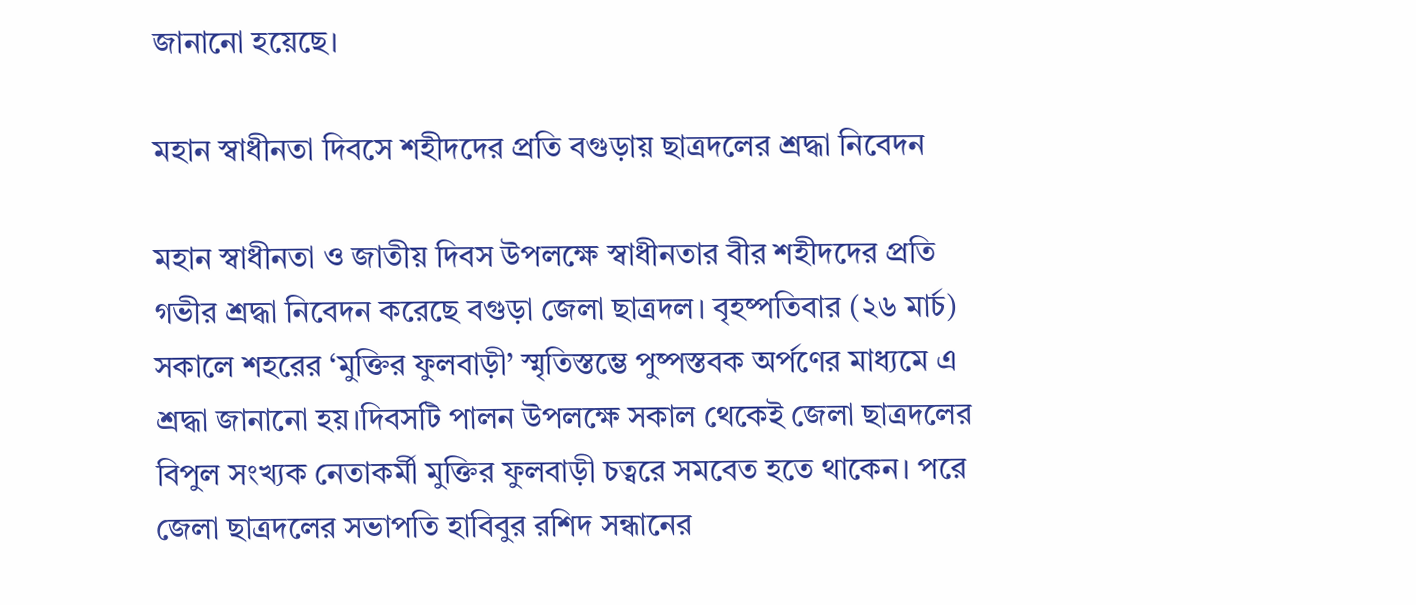জানানো হয়েছে।

মহান স্বাধীনতা দিবসে শহীদদের প্রতি বগুড়ায় ছাত্রদলের শ্রদ্ধা নিবেদন

মহান স্বাধীনতা ও জাতীয় দিবস উপলক্ষে স্বাধীনতার বীর শহীদদের প্রতি গভীর শ্রদ্ধা নিবেদন করেছে বগুড়া জেলা ছাত্রদল। বৃহষ্পতিবার (২৬ মার্চ) সকালে শহরের ‘মুক্তির ফুলবাড়ী’ স্মৃতিস্তম্ভে পুষ্পস্তবক অর্পণের মাধ্যমে এ শ্রদ্ধা জানানো হয়।দিবসটি পালন উপলক্ষে সকাল থেকেই জেলা ছাত্রদলের বিপুল সংখ্যক নেতাকর্মী মুক্তির ফুলবাড়ী চত্বরে সমবেত হতে থাকেন। পরে জেলা ছাত্রদলের সভাপতি হাবিবুর রশিদ সন্ধানের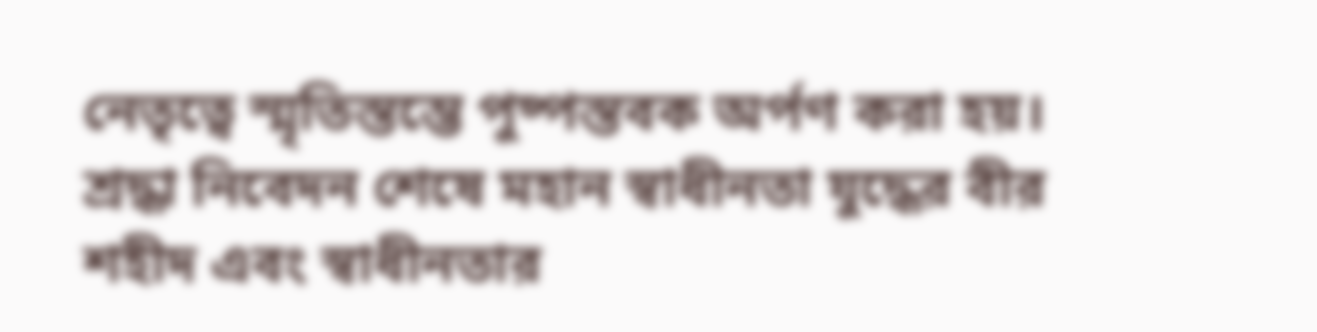নেতৃত্বে স্মৃতিস্তম্ভে পুষ্পস্তবক অর্পণ করা হয়। শ্রদ্ধা নিবেদন শেষে মহান স্বাধীনতা যুদ্ধের বীর শহীদ এবং স্বাধীনতার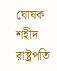ঘোষক শহীদ রাষ্ট্রপতি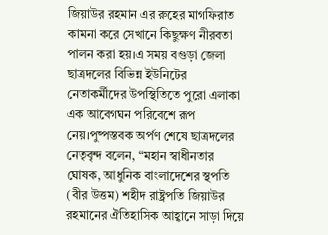জিয়াউর রহমান এর রুহের মাগফিরাত কামনা করে সেখানে কিছুক্ষণ নীরবতা পালন করা হয়।এ সময় বগুড়া জেলা ছাত্রদলের বিভিন্ন ইউনিটের নেতাকর্মীদের উপস্থিতিতে পুরো এলাকা এক আবেগঘন পরিবেশে রূপ নেয়।পুষ্পস্তবক অর্পণ শেষে ছাত্রদলের নেতৃবৃন্দ বলেন, “মহান স্বাধীনতার ঘোষক, আধুনিক বাংলাদেশের স্থপতি (বীর উত্তম) শহীদ রাষ্ট্রপতি জিয়াউর রহমানের ঐতিহাসিক আহ্বানে সাড়া দিয়ে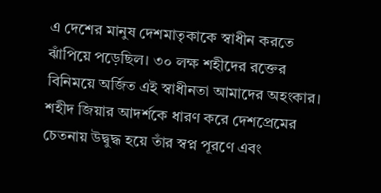এ দেশের মানুষ দেশমাতৃকাকে স্বাধীন করতে ঝাঁপিয়ে পড়েছিল। ৩০ লক্ষ শহীদের রক্তের বিনিময়ে অর্জিত এই স্বাধীনতা আমাদের অহংকার। শহীদ জিয়ার আদর্শকে ধারণ করে দেশপ্রেমের চেতনায় উদ্বুদ্ধ হয়ে তাঁর স্বপ্ন পূরণে এবং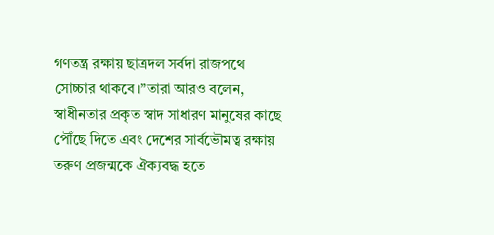গণতন্ত্র রক্ষায় ছাত্রদল সর্বদা রাজপথে সোচ্চার থাকবে।”তারা আরও বলেন, স্বাধীনতার প্রকৃত স্বাদ সাধারণ মানুষের কাছে পৌঁছে দিতে এবং দেশের সার্বভৌমত্ব রক্ষায় তরুণ প্রজন্মকে ঐক্যবদ্ধ হতে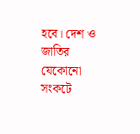হবে। দেশ ও জাতির যেকোনো সংকটে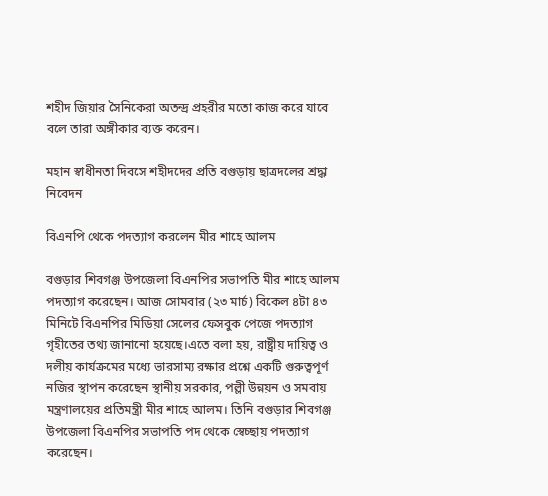শহীদ জিয়ার সৈনিকেরা অতন্দ্র প্রহরীর মতো কাজ করে যাবে বলে তারা অঙ্গীকার ব্যক্ত করেন।

মহান স্বাধীনতা দিবসে শহীদদের প্রতি বগুড়ায় ছাত্রদলের শ্রদ্ধা নিবেদন

বিএনপি থেকে পদত্যাগ করলেন মীর শাহে আলম

বগুড়ার শিবগঞ্জ উপজেলা বিএনপির সভাপতি মীর শাহে আলম পদত্যাগ করেছেন। আজ সোমবার (২৩ মার্চ) বিকেল ৪টা ৪৩ মিনিটে বিএনপির মিডিয়া সেলের ফেসবুক পেজে পদত্যাগ গৃহীতের তথ্য জানানো হয়েছে।এতে বলা হয়, রাষ্ট্রীয় দায়িত্ব ও দলীয় কার্যক্রমের মধ্যে ভারসাম্য রক্ষার প্রশ্নে একটি গুরুত্বপূর্ণ নজির স্থাপন করেছেন স্থানীয় সরকার, পল্লী উন্নয়ন ও সমবায় মন্ত্রণালয়ের প্রতিমন্ত্রী মীর শাহে আলম। তিনি বগুড়ার শিবগঞ্জ উপজেলা বিএনপির সভাপতি পদ থেকে স্বেচ্ছায় পদত্যাগ করেছেন।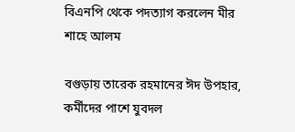বিএনপি থেকে পদত্যাগ করলেন মীর শাহে আলম

বগুড়ায় তারেক রহমানের ঈদ উপহার, কর্মীদের পাশে যুবদল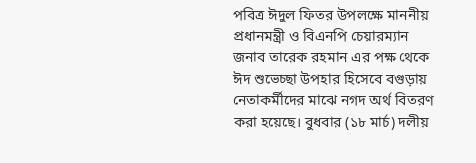পবিত্র ঈদুল ফিতর উপলক্ষে মাননীয় প্রধানমন্ত্রী ও বিএনপি চেয়ারম্যান জনাব তারেক রহমান এর পক্ষ থেকে ঈদ শুভেচ্ছা উপহার হিসেবে বগুড়ায় নেতাকর্মীদের মাঝে নগদ অর্থ বিতরণ করা হয়েছে। বুধবার (১৮ মার্চ) দলীয়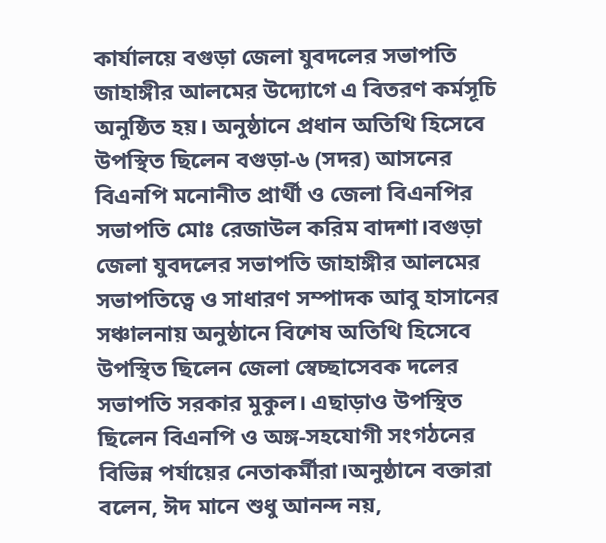কার্যালয়ে বগুড়া জেলা যুবদলের সভাপতি জাহাঙ্গীর আলমের উদ্যোগে এ বিতরণ কর্মসূচি অনুষ্ঠিত হয়। অনুষ্ঠানে প্রধান অতিথি হিসেবে উপস্থিত ছিলেন বগুড়া-৬ (সদর) আসনের বিএনপি মনোনীত প্রার্থী ও জেলা বিএনপির সভাপতি মোঃ রেজাউল করিম বাদশা।বগুড়া জেলা যুবদলের সভাপতি জাহাঙ্গীর আলমের সভাপতিত্বে ও সাধারণ সম্পাদক আবু হাসানের সঞ্চালনায় অনুষ্ঠানে বিশেষ অতিথি হিসেবে উপস্থিত ছিলেন জেলা স্বেচ্ছাসেবক দলের সভাপতি সরকার মুকুল। এছাড়াও উপস্থিত ছিলেন বিএনপি ও অঙ্গ-সহযোগী সংগঠনের বিভিন্ন পর্যায়ের নেতাকর্মীরা।অনুষ্ঠানে বক্তারা বলেন, ঈদ মানে শুধু আনন্দ নয়,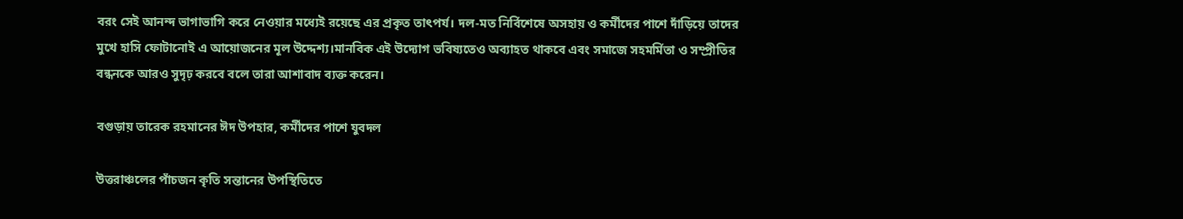বরং সেই আনন্দ ভাগাভাগি করে নেওয়ার মধ্যেই রয়েছে এর প্রকৃত তাৎপর্য। দল-মত নির্বিশেষে অসহায় ও কর্মীদের পাশে দাঁড়িয়ে তাদের মুখে হাসি ফোটানোই এ আয়োজনের মূল উদ্দেশ্য।মানবিক এই উদ্যোগ ভবিষ্যতেও অব্যাহত থাকবে এবং সমাজে সহমর্মিতা ও সম্প্রীতির বন্ধনকে আরও সুদৃঢ় করবে বলে তারা আশাবাদ ব্যক্ত করেন।

বগুড়ায় তারেক রহমানের ঈদ উপহার, কর্মীদের পাশে যুবদল

উত্তরাঞ্চলের পাঁচজন কৃতি সন্তানের উপস্থিতিতে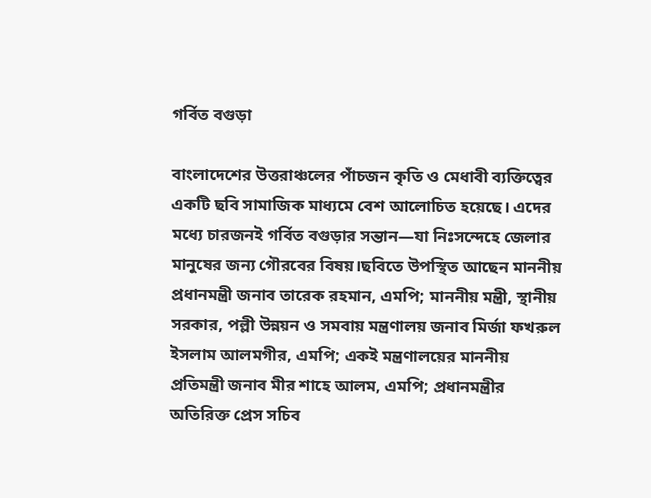গর্বিত বগুড়া

বাংলাদেশের উত্তরাঞ্চলের পাঁচজন কৃতি ও মেধাবী ব্যক্তিত্বের একটি ছবি সামাজিক মাধ্যমে বেশ আলোচিত হয়েছে। এদের মধ্যে চারজনই গর্বিত বগুড়ার সন্তান—যা নিঃসন্দেহে জেলার মানুষের জন্য গৌরবের বিষয়।ছবিতে উপস্থিত আছেন মাননীয় প্রধানমন্ত্রী জনাব তারেক রহমান, এমপি; মাননীয় মন্ত্রী, স্থানীয় সরকার, পল্লী উন্নয়ন ও সমবায় মন্ত্রণালয় জনাব মির্জা ফখরুল ইসলাম আলমগীর, এমপি; একই মন্ত্রণালয়ের মাননীয় প্রতিমন্ত্রী জনাব মীর শাহে আলম, এমপি; প্রধানমন্ত্রীর অতিরিক্ত প্রেস সচিব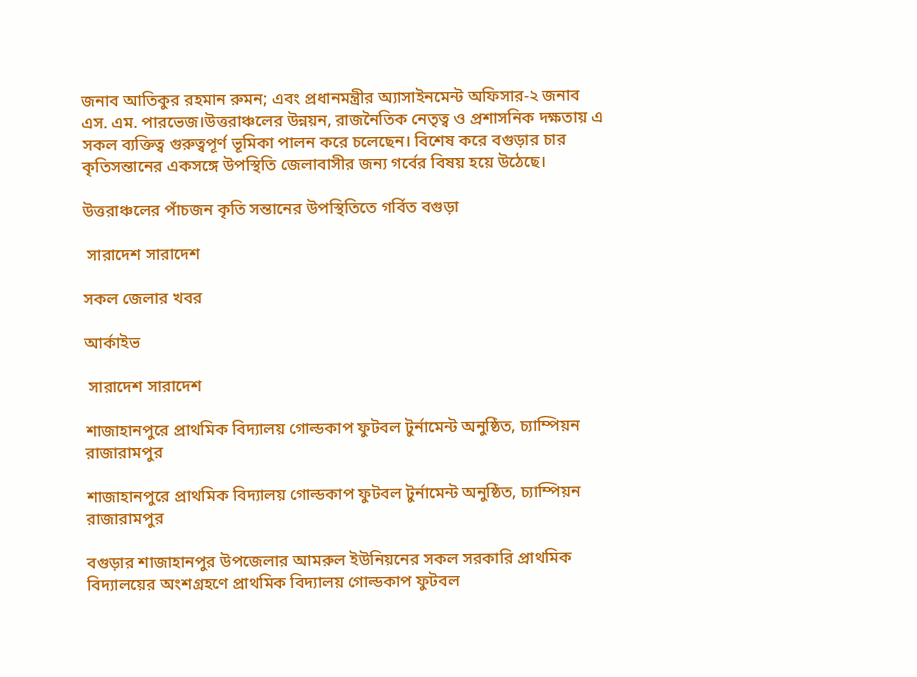জনাব আতিকুর রহমান রুমন; এবং প্রধানমন্ত্রীর অ্যাসাইনমেন্ট অফিসার-২ জনাব এস. এম. পারভেজ।উত্তরাঞ্চলের উন্নয়ন, রাজনৈতিক নেতৃত্ব ও প্রশাসনিক দক্ষতায় এ সকল ব্যক্তিত্ব গুরুত্বপূর্ণ ভূমিকা পালন করে চলেছেন। বিশেষ করে বগুড়ার চার কৃতিসন্তানের একসঙ্গে উপস্থিতি জেলাবাসীর জন্য গর্বের বিষয় হয়ে উঠেছে।

উত্তরাঞ্চলের পাঁচজন কৃতি সন্তানের উপস্থিতিতে গর্বিত বগুড়া

 সারাদেশ সারাদেশ

সকল জেলার খবর

আর্কাইভ

 সারাদেশ সারাদেশ

শাজাহানপুরে প্রাথমিক বিদ্যালয় গোল্ডকাপ ফুটবল টুর্নামেন্ট অনুষ্ঠিত, চ্যাম্পিয়ন রাজারামপুর

শাজাহানপুরে প্রাথমিক বিদ্যালয় গোল্ডকাপ ফুটবল টুর্নামেন্ট অনুষ্ঠিত, চ্যাম্পিয়ন রাজারামপুর

বগুড়ার শাজাহানপুর উপজেলার আমরুল ইউনিয়নের সকল সরকারি প্রাথমিক বিদ্যালয়ের অংশগ্রহণে প্রাথমিক বিদ্যালয় গোল্ডকাপ ফুটবল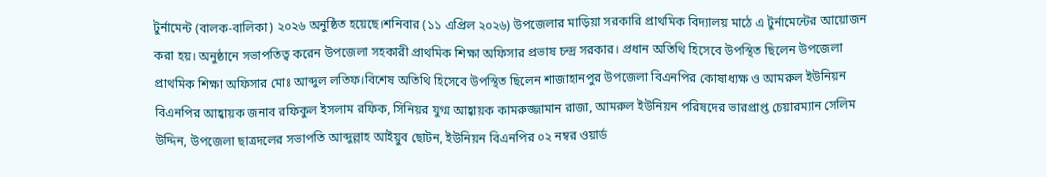টুর্নামেন্ট (বালক-বালিকা) ২০২৬ অনুষ্ঠিত হয়েছে।শনিবার (১১ এপ্রিল ২০২৬) উপজেলার মাড়িয়া সরকারি প্রাথমিক বিদ্যালয় মাঠে এ টুর্নামেন্টের আয়োজন করা হয়। অনুষ্ঠানে সভাপতিত্ব করেন উপজেলা সহকারী প্রাথমিক শিক্ষা অফিসার প্রভাষ চন্দ্র সরকার। প্রধান অতিথি হিসেবে উপস্থিত ছিলেন উপজেলা প্রাথমিক শিক্ষা অফিসার মোঃ আব্দুল লতিফ।বিশেষ অতিথি হিসেবে উপস্থিত ছিলেন শাজাহানপুর উপজেলা বিএনপির কোষাধ্যক্ষ ও আমরুল ইউনিয়ন বিএনপির আহ্বায়ক জনাব রফিকুল ইসলাম রফিক, সিনিয়র যুগ্ম আহ্বায়ক কামরুজ্জামান রাজা, আমরুল ইউনিয়ন পরিষদের ভারপ্রাপ্ত চেয়ারম্যান সেলিম উদ্দিন, উপজেলা ছাত্রদলের সভাপতি আব্দুল্লাহ আইয়ুব ছোটন, ইউনিয়ন বিএনপির ০২ নম্বর ওয়ার্ড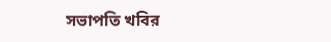সভাপতি খবির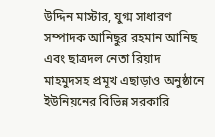উদ্দিন মাস্টার, যুগ্ম সাধারণ সম্পাদক আনিছুর রহমান আনিছ এবং ছাত্রদল নেতা রিয়াদ মাহমুদসহ প্রমূখ এছাড়াও অনুষ্ঠানে ইউনিয়নের বিভিন্ন সরকারি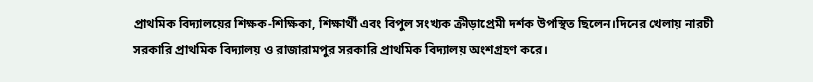প্রাথমিক বিদ্যালয়ের শিক্ষক-শিক্ষিকা, শিক্ষার্থী এবং বিপুল সংখ্যক ক্রীড়াপ্রেমী দর্শক উপস্থিত ছিলেন।দিনের খেলায় নারচী সরকারি প্রাথমিক বিদ্যালয় ও রাজারামপুর সরকারি প্রাথমিক বিদ্যালয় অংশগ্রহণ করে।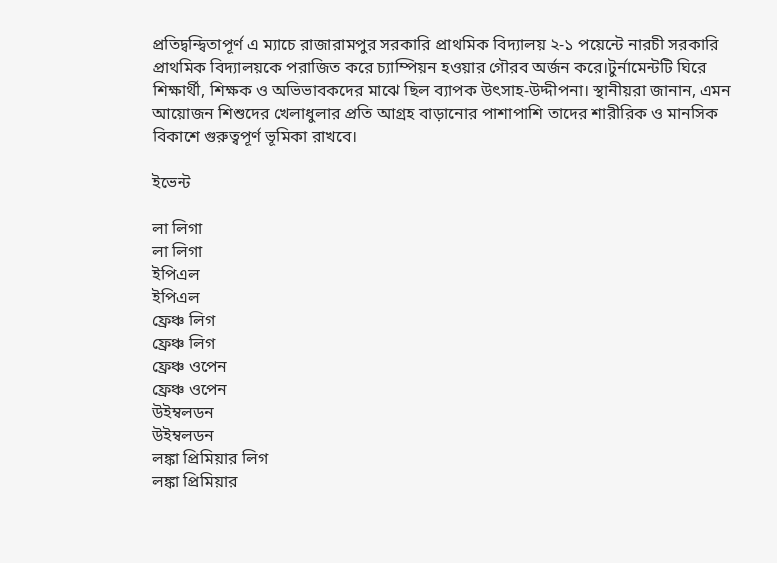প্রতিদ্বন্দ্বিতাপূর্ণ এ ম্যাচে রাজারামপুর সরকারি প্রাথমিক বিদ্যালয় ২-১ পয়েন্টে নারচী সরকারি প্রাথমিক বিদ্যালয়কে পরাজিত করে চ্যাম্পিয়ন হওয়ার গৌরব অর্জন করে।টুর্নামেন্টটি ঘিরে শিক্ষার্থী, শিক্ষক ও অভিভাবকদের মাঝে ছিল ব্যাপক উৎসাহ-উদ্দীপনা। স্থানীয়রা জানান, এমন আয়োজন শিশুদের খেলাধুলার প্রতি আগ্রহ বাড়ানোর পাশাপাশি তাদের শারীরিক ও মানসিক বিকাশে গুরুত্বপূর্ণ ভূমিকা রাখবে।

ইভেন্ট

লা লিগা
লা লিগা
ইপিএল
ইপিএল
ফ্রেঞ্চ লিগ
ফ্রেঞ্চ লিগ
ফ্রেঞ্চ ওপেন
ফ্রেঞ্চ ওপেন
উইম্বলডন
উইম্বলডন
লঙ্কা প্রিমিয়ার লিগ
লঙ্কা প্রিমিয়ার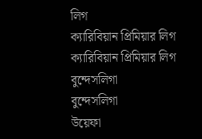লিগ
ক্যারিবিয়ান প্রিমিয়ার লিগ
ক্যারিবিয়ান প্রিমিয়ার লিগ
বুন্দেসলিগা
বুন্দেসলিগা
উয়েফা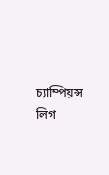চ্যাম্পিয়ন্স লিগ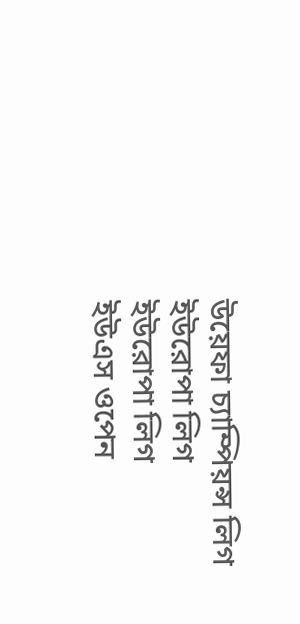উয়েফা চ্যাম্পিয়ন্স লিগ
ইউরোপা লিগ
ইউরোপা লিগ
ইউএস ওপেন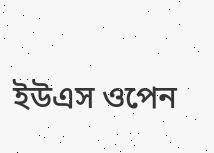ইউএস ওপেন